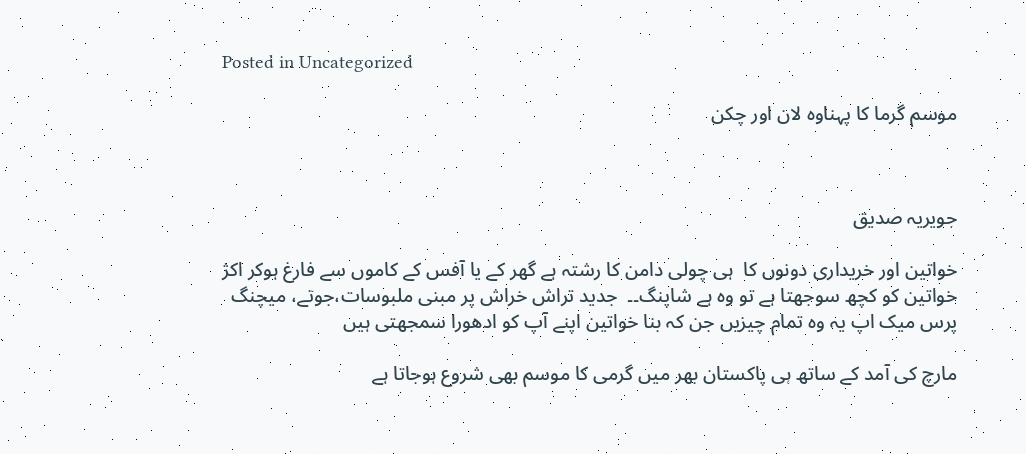Posted in Uncategorized

موسم گرما کا پہناوہ لان اور چکن



جویریہ صدیق

خواتین اور خریداری دونوں کا  ہی چولی دامن کا رشتہ ہے گھر کے یا آفس کے کاموں سے فارغ ہوکر اکژ خواتین کو کچھ سوجھتا ہے تو وہ ہے شاپنگ۔۔  جدید تراش خراش پر مبنی ملبوسات،جوتے، میچنگ پرس میک اپ یہ وہ تمام چیزیں جن کہ بنا خواتین اپنے آپ کو ادھورا سمجھتی ہیں

مارچ کی آمد کے ساتھ ہی پاکستان بھر میں گرمی کا موسم بھی شروع ہوجاتا ہے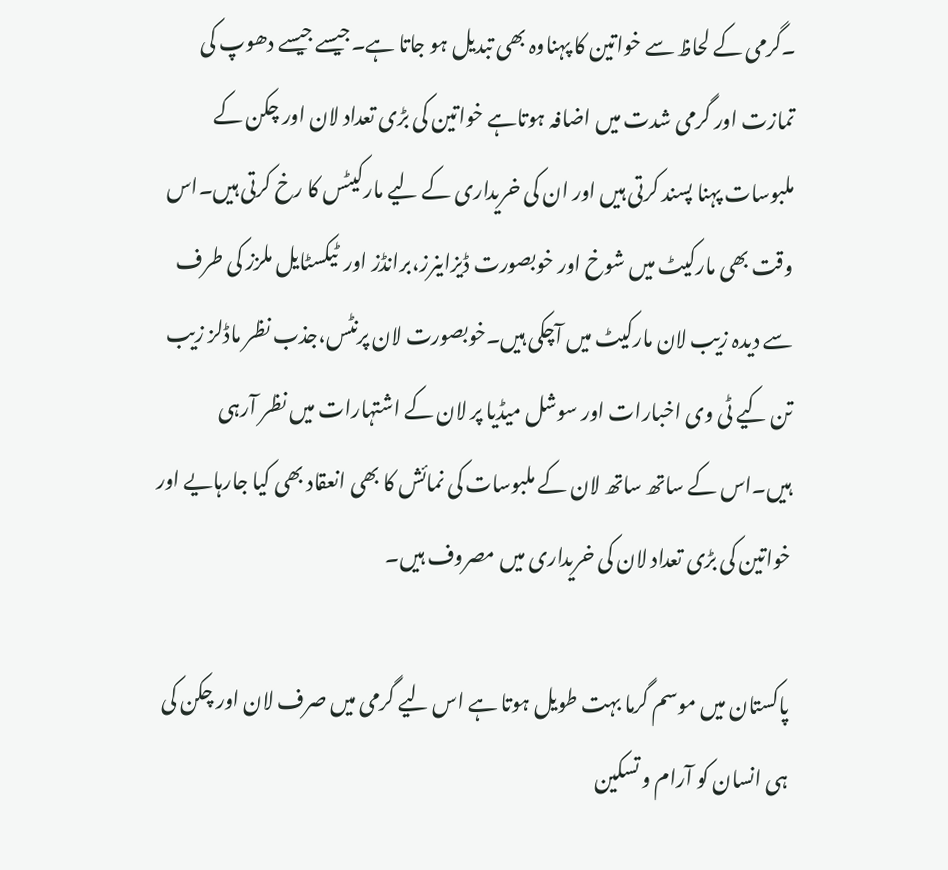۔گرمی کے لحاظ سے خواتین کا پہناوہ بھی تبدیل ہو جاتا ہے۔جیسے جیسے دھوپ کی تمازت اور گرمی شدت میں اضافہ ہوتاہے خواتین کی بڑی تعداد لان اور چکن کے ملبوسات پہنا پسند کرتی ہیں اور ان کی خریداری کے لیے مارکیٹس کا رخ کرتی ہیں۔اس وقت بھی مارکیٹ میں شوخ اور خوبصورت ڈیزاینرز،برانڈز اور  ٹیکسٹایل ملزز کی طرف سے دیدہ زیب لان مارکیٹ میں آچکی ہیں۔خوبصورت لان پرنٹس،جذب نظر ماڈلز زیب تن کیے ٹی وی اخبارات اور سوشل میڈیا پر لان کے اشتہارات میں نظر آرہی ہیں۔اس کے ساتھ ساتھ لان کے ملبوسات کی نمائش کا بھی انعقاد بھی کیا جارہایے اور خواتین کی بڑی تعداد لان کی خریداری میں مصروف ہیں۔

پاکستان میں موسم گرما بہت طویل ہوتا ہے اس لیے گرمی میں صرف لان اور چکن کی ہی انسان کو آرام و تسکین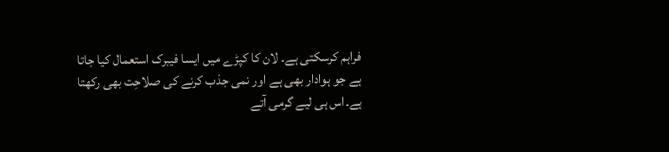فراہم کرسکتی ہے۔ لان کا کپڑے میں ایسا فیبرک استعمال کیا جاتا ہے جو ہوادار بھی ہے اور نمی جذب کرنے کی صلاحِت بھی رکھتا ہے۔اس ہی لیے گرمی آتے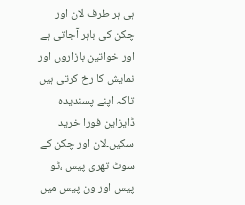ہی ہر طرف لان اور چکن کی باہر آجاتی ہے اور خواتین بازاروں اور نمایش کا رخ کرتی ہیں تاکہ اپنے پسندیدہ ڈایزاین فورا خرید سکیں۔لان اور چکن کے سوٹ تھری پیس ،ٹو پیس اور ون پیس میں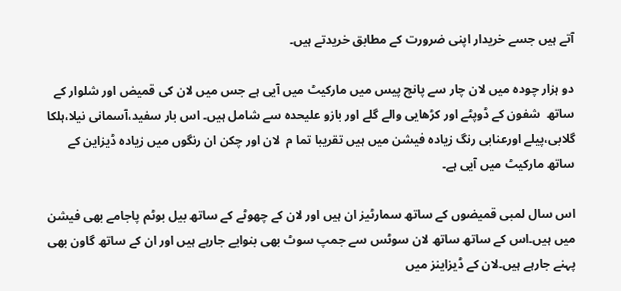آتے ہیں جسے خریدار اپنی ضرورت کے مطابق خریدتے ہیں۔

دو ہزار چودہ میں لان چار سے پانچ پیس میں مارکیٹ میں آیی ہے جس میں لان کی قمیض اور شلوار کے ساتھ  شفون کے ڈوپٹے اور کڑھایی والے گلے اور بازو علیحدہ سے شامل ہیں۔ اس بار سفید،آسمانی نیلا،ہلکا گلابی،پیلے اورعنابی رنگ زیادہ فیشن میں ہیں تقریبا تما م  لان اور چکن ان رنگوں میں زیادہ ڈیزاین کے ساتھ مارکیٹ میں آیی ہے۔

اس سال لمبی قمیضوں کے ساتھ سمارٹیز ان ہیں اور لان کے چھوٹے کے ساتھ بیل بوٹم پاجامے بھی فیشن میں ہیں۔اس کے ساتھ ساتھ لان سوٹس سے جمپ سوٹ بھی بنوایے جارہے ہیں اور ان کے ساتھ گاون بھی پہنے جارہے ہیں۔لان کے ڈیزاینز میں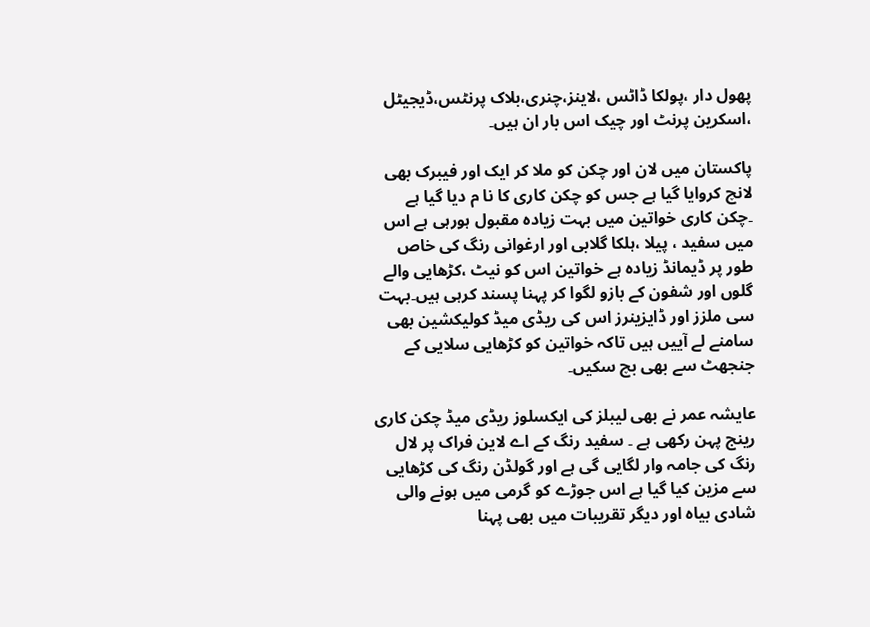پھول دار ،پولکا ڈاٹس ،لاینز،چنری،بلاک پرنٹس،ڈیجیٹل ،اسکرین پرنٹ اور چیک اس بار ان ہیں۔

پاکستان میں لان اور چکن کو ملا کر ایک اور فیبرک بھی لانچ کروایا گیا ہے جس کو چکن کاری کا نا م دیا گیا ہے ۔چکن کاری خواتین میں بہت زیادہ مقبول ہورہی ہے اس میں سفید ، پیلا ،ہلکا گلابی اور ارغوانی رنگ کی خاص طور پر ڈیمانڈ زیادہ ہے خواتین اس کو نیٹ ،کڑھایی والے گلوں اور شفون کے بازو لگوا کر پہنا پسند کرہی ہیں۔بہت سی ملزز اور ڈایزینرز اس کی ریڈی میڈ کولیکشین بھی سامنے لے آییں ہیں تاکہ خواتین کو کڑھایی سلایی کے جنجھٹ سے بھی بچ سکیں۔

عایشہ عمر نے بھی لیبلز کی ایکسلوز ریڈی میڈ چکن کاری رینج پہن رکھی ہے ۔ سفید رنگ کے اے لاین فراک پر لال رنگ کی جامہ وار لگایی گی ہے اور گولڈن رنگ کی کڑھایی سے مزین کیا گیا ہے اس جوڑے کو گرمی میں ہونے والی شادی بیاہ اور دیگر تقریبات میں بھی پہنا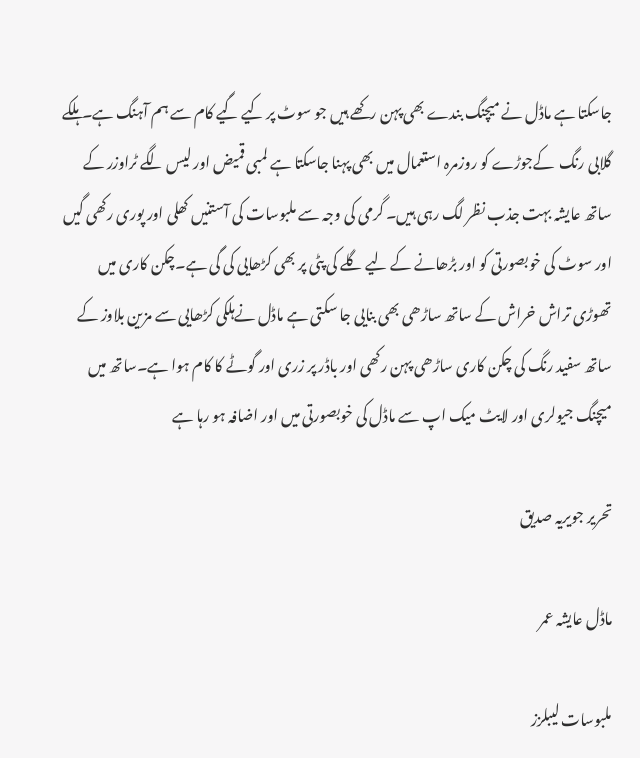جاسکتا ہے ماڈل نے میچنگ بندے بھی پہن رکھے ہیں جو سوٹ پر کیے گیے کام سے ہم آہنگ ہے۔ہلکے گلابی رنگ  کےجوڑے کو روزمرہ استعمال میں بھی پہنا جاسکتا ہے لمبی قمیض اور لیس لگے ٹراوزر کے ساتھ عایشہ بہت جذب نظر لگ رہی ہیں۔ گرمی کی وجہ سے ملبوسات کی آستنیں کھلی اور پوری رکھی گیں اور سوٹ کی خوبصورتی کو اور بڑھانے کے لیے گلے کی پٹی پر بھی کڑھایی کی گی ہے۔چکن کاری میں تھوڑی تراش خراش کے ساتھ ساڑھی بھی بنایی جا سکتی ہے ماڈل نےہلکی کڑھایی سے مزین بلاوز کے ساتھ سفید رنگ کی چکن کاری ساڑھی پہن رکھی اور باڈر پر زری اور گوٹے کا کام ہوا ہے۔ساتھ میں میچنگ جیولری اور لایٹ میک اپ سے ماڈل کی خوبصورتی میں اور اضافہ ہو رہا ہے

تحریر جویریہ صدیق

ماڈل عایشہ عمر

ملبوسات لیبلزز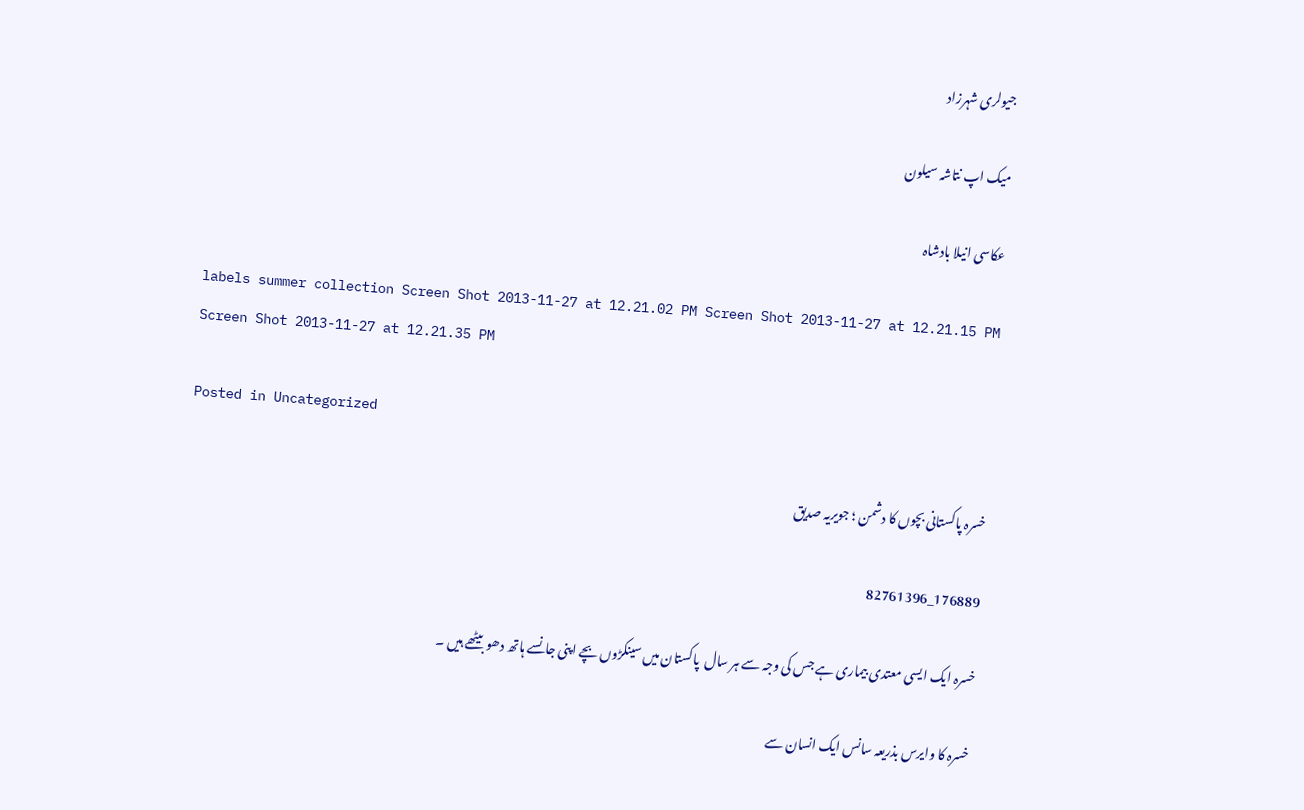جیولری شہرزاد

میک اپ نتاشہ سیلون

عکاسی انیلا بادشاہ

labels summer collection Screen Shot 2013-11-27 at 12.21.02 PM Screen Shot 2013-11-27 at 12.21.15 PM Screen Shot 2013-11-27 at 12.21.35 PM

Posted in Uncategorized

خسرہ پاکستانی بچوں کا دشمن ؛ جویریہ صدیق

176889_82761396

خسرہ ایک ایسی معتدی بیماری ہے جس کی وجہ سے ہر سال  پاکستان میں سینکڑوں بچے اپنی جانسے ہاتھ دھو بیٹھے ہیں ۔

خسرہ کا وایرس بذریعہ سانس ایک انسان سے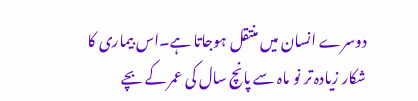دوسرے انسان میں منتقل ہوجاتا ہے۔اس بیماری کا شکار زیادہ تر نو ماہ سے پانچ سال کی عمر کے بچے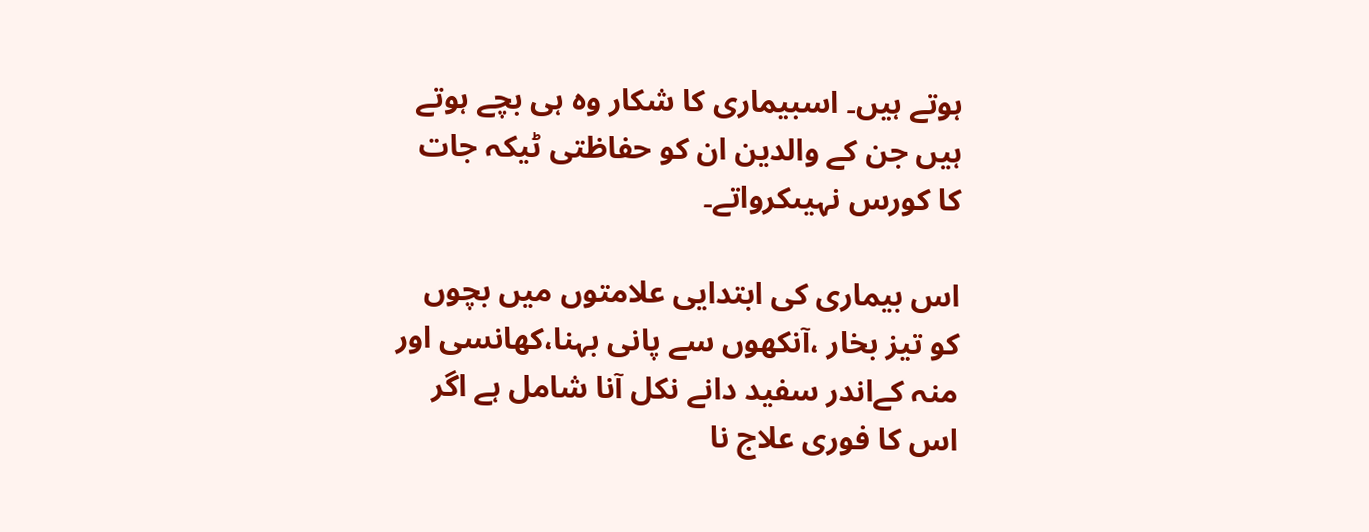ہوتے ہیں۔ اسبیماری کا شکار وہ ہی بچے ہوتے ہیں جن کے والدین ان کو حفاظتی ٹیکہ جات کا کورس نہیںکرواتے۔

اس بیماری کی ابتدایی علامتوں میں بچوں کو تیز بخار ،آنکھوں سے پانی بہنا،کھانسی اور منہ کےاندر سفید دانے نکل آنا شامل ہے اگر اس کا فوری علاج نا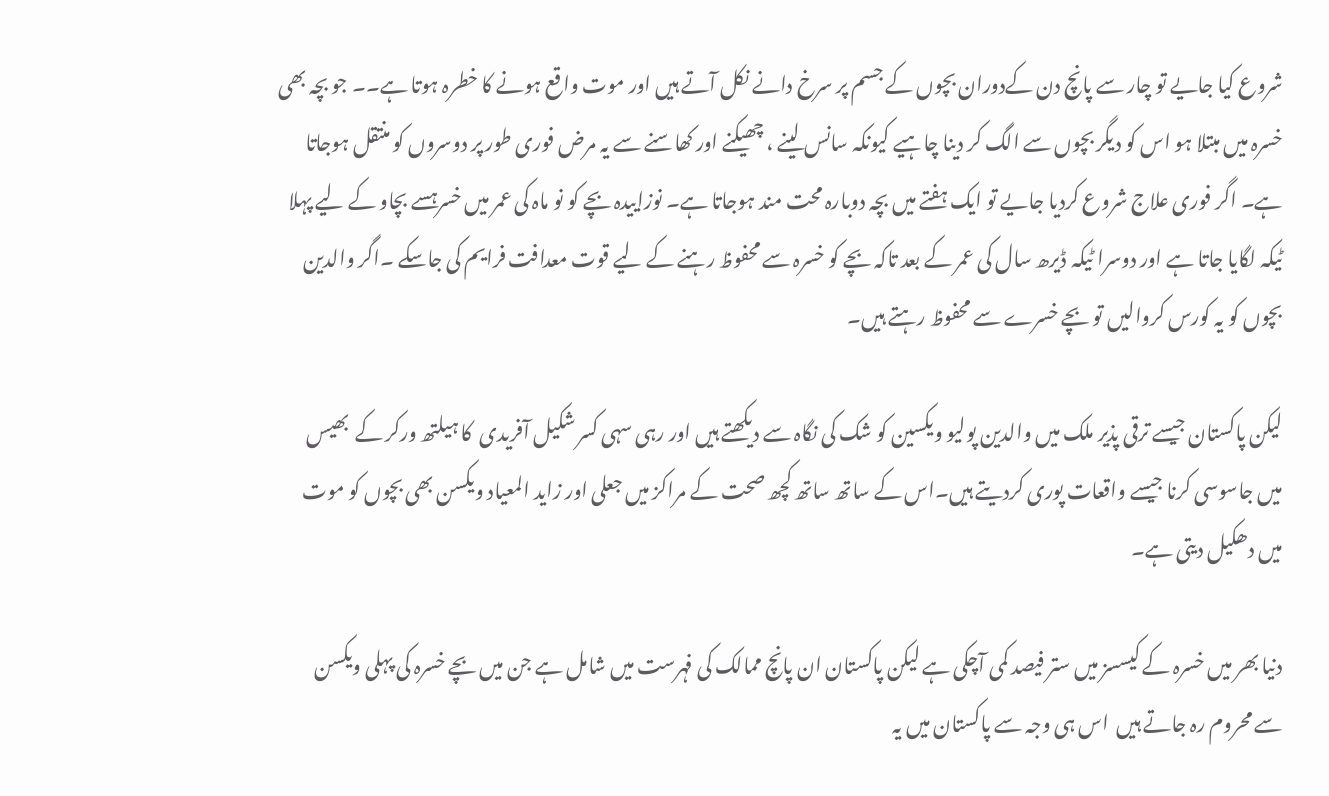شروع کیا جایے تو چار سے پانچ دن کےدوران بچوں کے جسم پر سرخ دانے نکل آتے ہیں اور موت واقع ہونے کا خطرہ ہوتا ہے۔۔ جو بچہ بھی خسرہ میں مبتلا ہو اس کو دیگر بچوں سے الگ کر دینا چاہیے کیونکہ سانس لینے ، چھیکنے اور کھاسنے سے یہ مرض فوری طور پر دوسروں کو منتقل ہوجاتا ہے۔ اگر فوری علاج شروع کردیا جایے تو ایک ہفتے میں بچہ دوبارہ محت مند ہوجاتا ہے۔ نوزاییدہ بچے کو نو ماہ کی عمر میں خسرہسے بچاو کے لیے پہلا ٹیکہ لگایا جاتا ہے اور دوسرا ٹیکہ ڈیرھ سال کی عمر کے بعد تاکہ بچے کو خسرہ سے محفوظ رہنے کے لیے قوت معدافت فرایم کی جاسکے ۔اگر والدین بچوں کو یہ کورس کروالیں تو بچے خسرے سے محفوظ رہتے ہیں۔

لیکن پاکستان جیسے ترقی پذیر ملک میں والدین پولیو ویکسین کو شک کی نگاہ سے دیکھتے ہیں اور رہی سہی کسر شکیل آفریدی  کا ہیلتھ ورکر کے  بھیس میں جاسوسی کرنا جیسے واقعات پوری کردیتے ہیں۔اس کے ساتھ ساتھ کچھ صحت کے مراکز میں جعلی اور زاید المعیاد ویکسن بھی بچوں کو موت میں دھکیل دیتی ہے۔

دنیا بھر میں خسرہ کے کیسسز میں ستر فیصد کمی آچکی ہے لیکن پاکستان ان پانچ ممالک کی فہرست میں شامل ہے جن میں بچے خسرہ کی پہلی ویکسن سے محروم رہ جاتے ہیں  اس ہی وجہ سے پاکستان میں یہ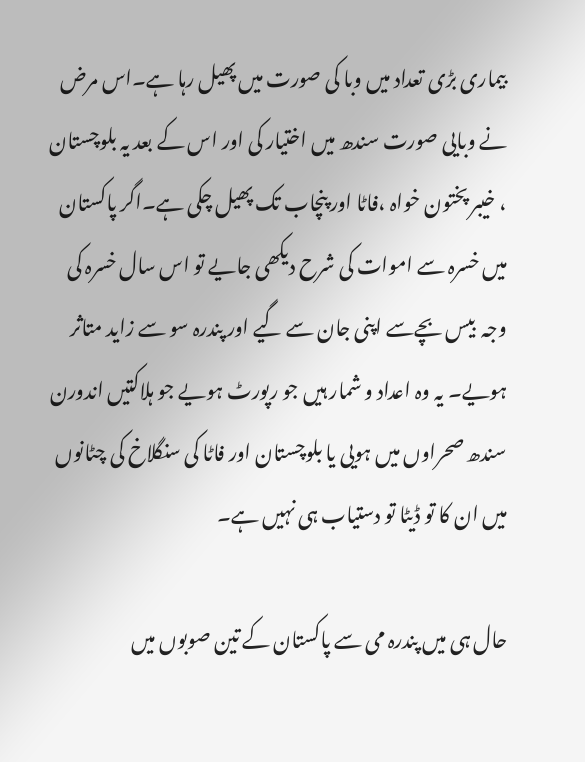بیماری بڑی تعداد میں وبا کی صورت میں پھیل رہا ہے۔اس مرض نے وبایی صورت سندھ میں اختیار کی اور اس کے بعد یہ بلوچستان ، خیبر پختون خواہ ،فاٹا اور پنچاب تک پھیل چکی ہے۔اگر پاکستان میں خسرہ سے اموات کی شرح دیکھی جایے تو اس سال خسرہ کی وجہ  بیس بچےسے اپنی جان سے گیے اور پندرہ سو سے زاید متاثر ہویے۔ یہ وہ اعداد و شمار ہیں جو رپورٹ ہویے جو ہلاکتیں اندورن سندھ صحراوں میں ہویی یا بلوچستان اور فاٹا کی سنگلاخ کی چٹانوں میں ان کا تو ڈیٹا تو دستیاب ہی نہیں ہے۔

حال ہی میں پندرہ می سے پاکستان کے تین صوبوں میں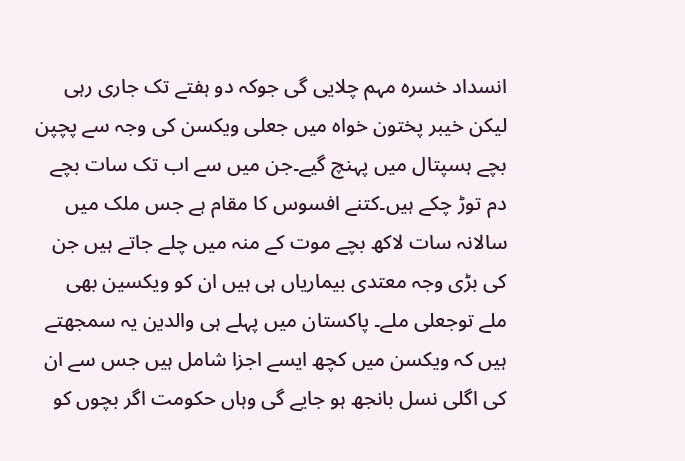انسداد خسرہ مہم چلایی گی جوکہ دو ہفتے تک جاری رہی لیکن خیبر پختون خواہ میں جعلی ویکسن کی وجہ سے پچپن بچے ہسپتال میں پہنچ گیے۔جن میں سے اب تک سات بچے دم توڑ چکے ہیں۔کتنے افسوس کا مقام ہے جس ملک میں سالانہ سات لاکھ بچے موت کے منہ میں چلے جاتے ہیں جن کی بڑی وجہ معتدی بیماریاں ہی ہیں ان کو ویکسین بھی  ملے توجعلی ملے۔ پاکستان میں پہلے ہی والدین یہ سمجھتے ہیں کہ ویکسن میں کچھ ایسے اجزا شامل ہیں جس سے ان کی اگلی نسل بانجھ ہو جایے گی وہاں حکومت اگر بچوں کو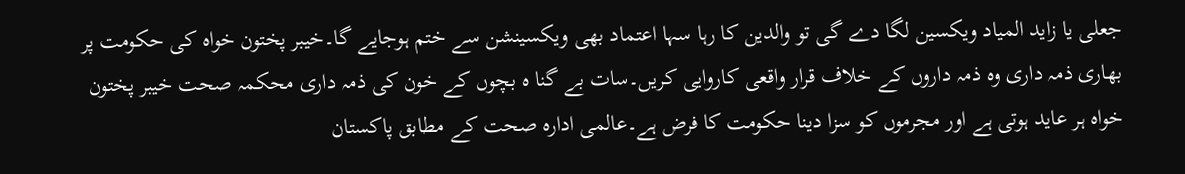جعلی یا زاید المیاد ویکسین لگا دے گی تو والدین کا رہا سہا اعتماد بھی ویکسینشن سے ختم ہوجایے گا۔خیبر پختون خواہ کی حکومت پر بھاری ذمہ داری وہ ذمہ داروں کے خلاف قرار واقعی کاروایی کریں۔سات بے گنا ہ بچوں کے خون کی ذمہ داری محکمہ صحت خیبر پختون خواہ ہر عاید ہوتی ہے اور مجرموں کو سزا دینا حکومت کا فرض ہے۔عالمی ادارہ صحت کے مطابق پاکستان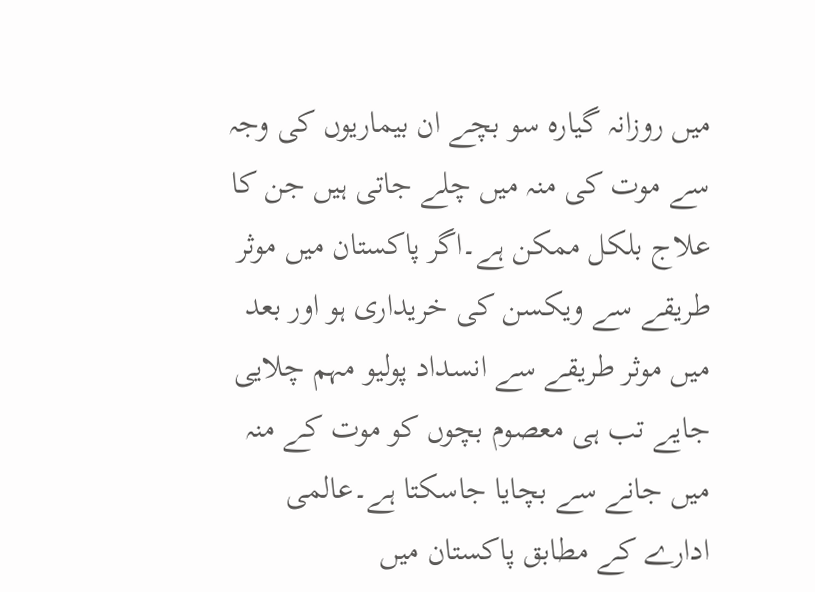میں روزانہ گیارہ سو بچے ان بیماریوں کی وجہ سے موت کی منہ میں چلے جاتی ہیں جن کا علاج بلکل ممکن ہے۔اگر پاکستان میں موثر طریقے سے ویکسن کی خریداری ہو اور بعد میں موثر طریقے سے انسداد پولیو مہم چلایی جایے تب ہی معصوم بچوں کو موت کے منہ میں جانے سے بچایا جاسکتا ہے۔عالمی ادارے کے مطابق پاکستان میں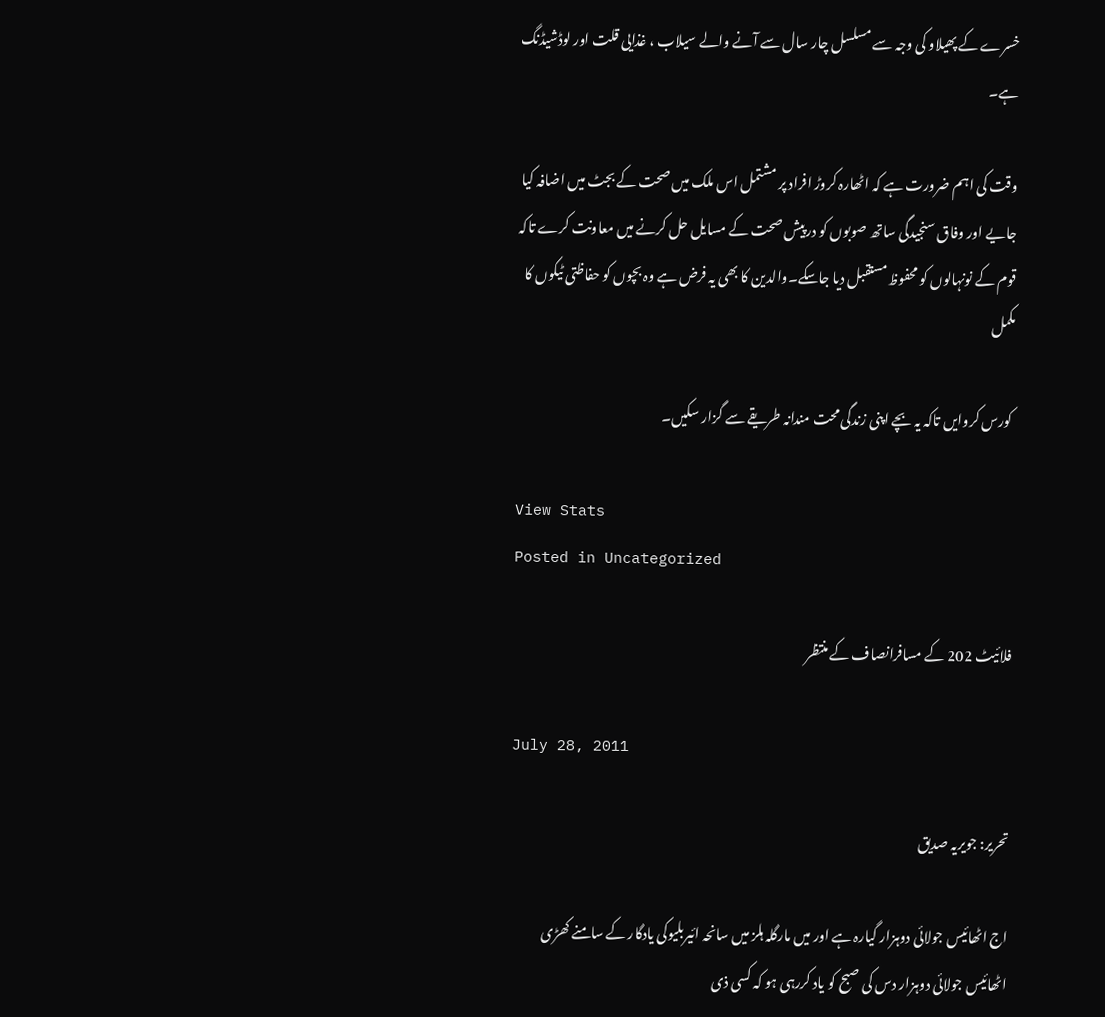خسرے کے پھیلاو کی وجہ سے مسلسل چار سال سے آنے والے سیلاب ، غذایی قلت اور لوڈشیڈنگ ہے۔

وقت کی اہم ضرورت ہے کہ اٹھارہ کروڑ افراد پر مشتمل اس ملک میں صحت کے بجٹ میں اضافہ کیا جایے اور وفاق سنجیدگی ساتھ صوبوں کو درپیش صحت کے مسایل حل کرنے میں معاونت کرے تاکہ قوم کے نونہالوں کو محفوظ مستقبل دیا جاسکے۔والدین کا بھی یہ فرض ہے وہ بچوں کو حفاظتی ٹیکوں کا مکمل

 کورس کروایں تاکہ یہ بچے اپنی زندگی محت مندانہ طریقے سے گزار سکیں۔

View Stats
Posted in Uncategorized

فلائیٹ 202 کے مسافرانصاف کے منتظر

July 28, 2011

تحریر: جویریہ صدیق

اج اٹھائیس جولائی دوہزار گیارہ ہے اور میں مارگلہ ہلز میں سانحہ ائیربلیوکی یادگار کے سامنے کھڑی اٹھائیس جولائی دوہزار دس کی صبح کو یاد کررہی ہو کہ کسی ذی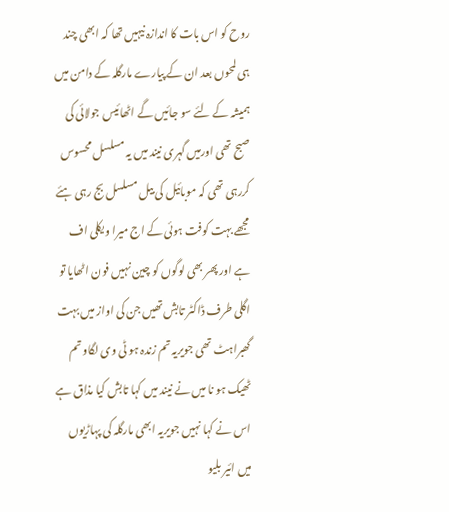روح کو اس بات کا اندازہ نیہیں تھا کہ ابھی چند ہی لمحوں بعد ان کے پیارے مارگلہ کے دامن میں ہمیشہ کے لئے سو جائیں گے اٹھائیس جولائی کی صبح تھی اورمیں گہری نیند میں یہ مسلسل محسوس کررہی تھی کہ موبائیل کی بیل مسلسل بج رہی ہئے مجھے بہت کوفت ہوئی کے اج میرا ویکلی اف ہے اور پھر بھی لوگوں کو چین نہیں فون اٹھایا تو اگلی طرف ڈاکٹر تابش تھیں جن کی اواز میں بہت گھبراہٹ تھی جویریہ تم زندہ ہو ٹی وی لگاو تم ٹھیک ہو نا میں نے نیند میں کہا تابش کیا مذاق ہے اس نے کہا نہیں جویریہ ابھی مارگلہ کی پہاڑیوں میں ائیر بلیو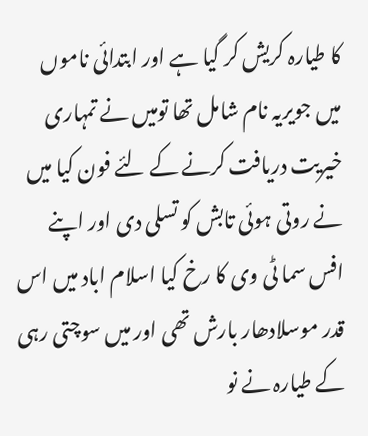کا طیارہ کریش کر گیا ہے اور ابتدائی ناموں میں جویریہ نام شامل تھا تومیں نے تمہاری خیریت دریافت کرنے کے لئے فون کیا میں نے روتی ہوئی تابش کو تسلی دی اور اپنے افس سما ٹی وی کا رخ کیا اسلام اباد میں اس قدر موسلادھار بارش تھی اور میں سوچتی رہی کے طیارہ نے نو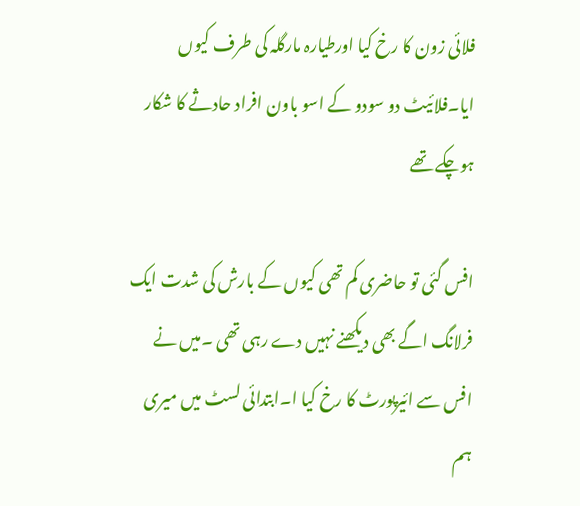فلائی زون کا رخ کیا اورطیارہ مارگلہ کی طرف کیوں ایا۔فلائیٹ دو سودو کے اسو باون افراد حادثے کا شکار ہوچکے تھے

افس گئی تو حاضری کم تھی کیوں کے بارش کی شدت ایک فرلانگ اگے بھی دیکھنے نہیں دے رہی تھی ۔میں نے افس سے ائیرپورٹ کا رخ کیا ا۔ابتدائی لسٹ میں میری ہم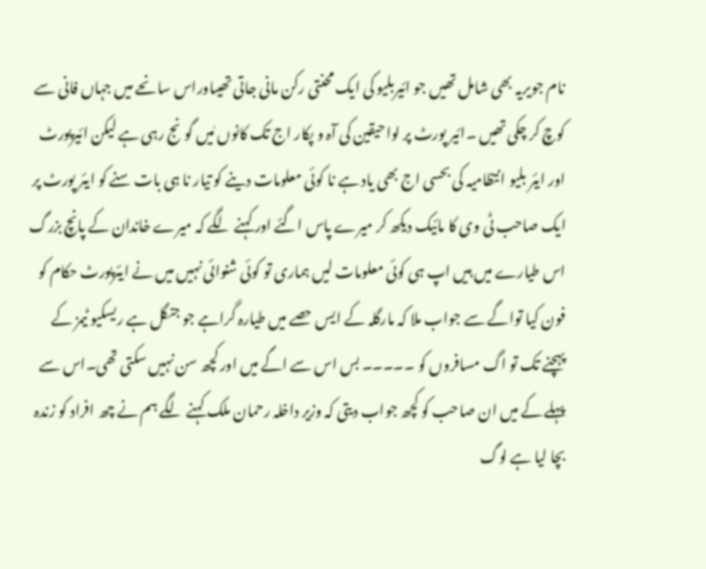نام جویریہ بھی شامل تھیں جو ائیربلیو کی ایک محنتی رکن مانی جاتی تھیںاوراس سانحے میں جہاں فانی سے کوچ کر چکی تھیں ۔ائیر پورٹ پر لواحیقین کی آہ و پکار اج تک کانوں مٰیں گونج رہی ہے لیکن ائیرپورٹ اور ایئر بلیو انتظامیہ کی بحسی اج بھی یاد ہے نا کوئی معلومات دینے کو تیار نا ہی بات سنے کو ایئر پورٹ پر ایک صاحب ٹی وی کا مائیک دیکھ کر میرے پاس اگئے اور کہنے لگے کہ میرے خاندان کے پانچ بزرگ اس طیارے میں ہیں اپ ہی کوئی معلومات لیں ہماری تو کوئی شنوائی نہیں میں نے ایئرپورٹ حکام کو فون کیا تواگے سے جواب ملا کہ مارگلہ کے ایس حصے میں طیارہ گراہے جو جنگل ہے ریسکیو ٹیمز کے پہچنے تک تو اگ مسافروں کو ۔۔۔۔۔ بس اس سے اگے میں اور کچھ سن نہیں سکتی تھی۔اس سے پہلے کے میں ان صاحب کو کچھ جواب دیتی کہ وزیر داخلہ رحمان ملک کہنے لگے ہم نے چھ افراد کو زندہ بچا لیا ہے لوگ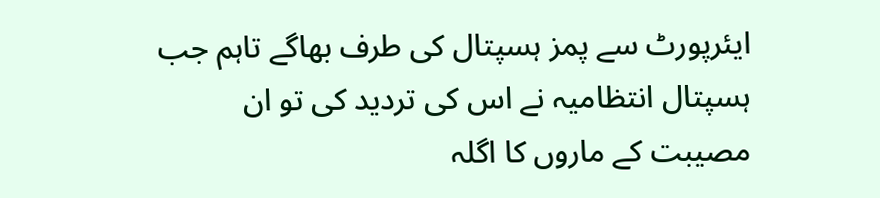ایئرپورٹ سے پمز ہسپتال کی طرف بھاگے تاہم جب ہسپتال انتظامیہ نے اس کی تردید کی تو ان مصیبت کے ماروں کا اگلہ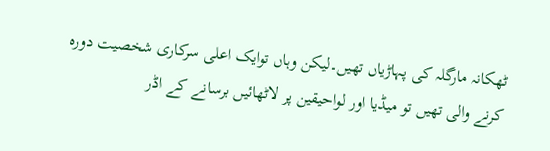ٹھکانہ مارگلہ کی پہاڑیاں تھیں۔لیکن وہاں توایک اعلی سرکاری شخصیت دورہ کرنے والی تھیں تو میڈیا اور لواحیقین پر لاٹھائیں برسانے کے اڈر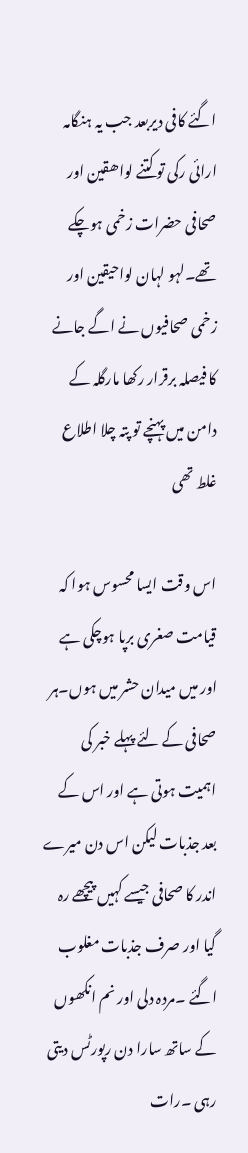اگئے کافی دیربعد جب یہ ہنگامہ ارائی رکی تو کتنے لواھقین اور صحافی حضرات زخمی ہوچکے تھے۔لہو لہان لواحیقین اور زخمی صحافیوں نے اگے جانے کا فیصلہ برقرار رکھا مارگلہ کے دامن میں پہنچے تو پتہ چلا اطلاع غلط تھی

اس وقت ایسا محسوس ہوا کہ قیامت صغری برپا ہوچکی ہے اور میں میدان حشر میں ہوں۔ہر صحافی کے لئے پہلے خبر کی اہمیت ہوتی ہے اور اس کے بعد جذبات لیکن اس دن میرے اندر کا صحافی جیسے کہیں پیچھے رہ گیا اور صرف جذبات مغلوب اگئے ۔مردہ دلی اور نم انکھوں کے ساتھ سارا دن رپورٹس دیتی رہی ۔رات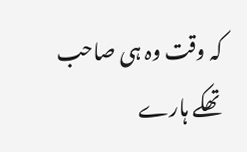کہ وقت وہ ہی صاحب تھکے ہارے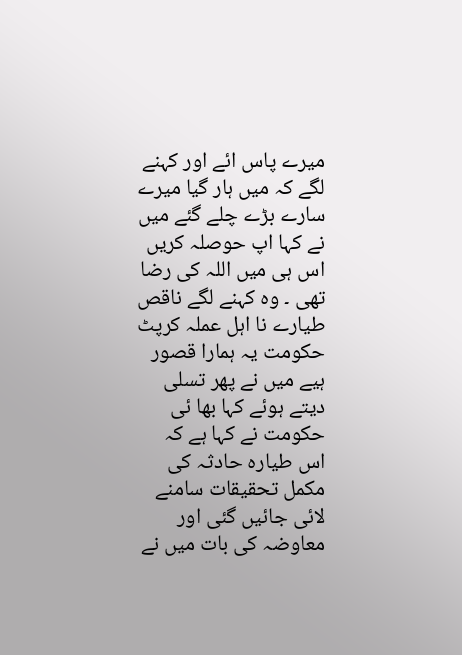میرے پاس ائے اور کہنے لگے کہ میں ہار گیا میرے سارے بڑے چلے گئے میں نے کہا اپ حوصلہ کریں اس ہی میں اللہ کی رضا تھی ۔ وہ کہنے لگے ناقص طیارے نا اہل عملہ کرپٹ حکومت یہ ہمارا قصور ہیے میں نے پھر تسلی دیتے ہوئے کہا بھا ئی حکومت نے کہا ہے کہ اس طیارہ حادثہ کی مکمل تحقیقات سامنے لائی جائیں گئی اور معاوضہ کی بات میں نے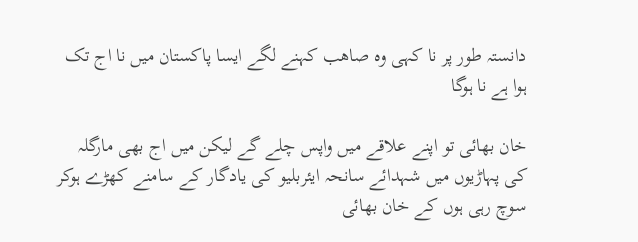دانستہ طور پر نا کہی وہ صاھب کہنے لگے ایسا پاکستان میں نا اج تک ہوا ہے نا ہوگا

خان بھائی تو اپنے علاقے میں واپس چلے گے لیکن میں اج بھی مارگلہ کی پہاڑیوں میں شہدائے سانحہ ایئربلیو کی یادگار کے سامنے کھڑے ہوکر سوچ رہی ہوں کے خان بھائی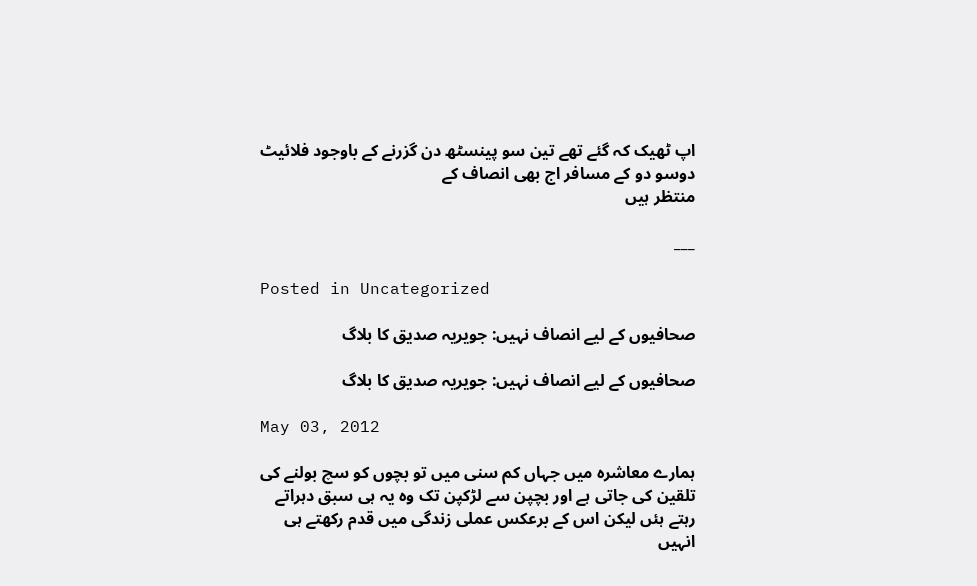اپ ٹھیک کہ گئے تھے تین سو پینسٹھ دن گزرنے کے باوجود فلائیٹ دوسو دو کے مسافر اج بھی انصاف کے
منتظر ہیں

___

Posted in Uncategorized

صحافیوں کے لیے انصاف نہیں: جویریہ صدیق کا بلاگ

صحافیوں کے لیے انصاف نہیں: جویریہ صدیق کا بلاگ

May 03, 2012

ہمارے معاشرہ میں جہاں کم سنی میں تو بچوں کو سچ بولنے کی تلقین کی جاتی ہے اور بچپن سے لڑکپن تک وہ یہ ہی سبق دہراتے رہتے ہئں لیکن اس کے برعکس عملی زندگی میں قدم رکھتے ہی انہیں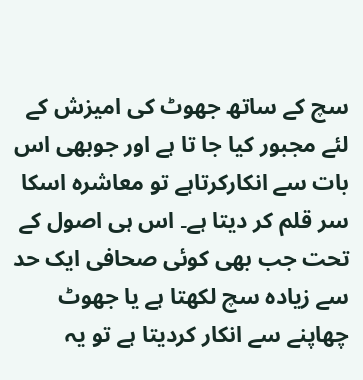سچ کے ساتھ جھوٹ کی امیزش کے لئے مجبور کیا جا تا ہے اور جوبھی اس بات سے انکارکرتاہے تو معاشرہ اسکا سر قلم کر دیتا ہے۔ اس ہی اصول کے تحت جب بھی کوئی صحافی ایک حد سے زیادہ سچ لکھتا ہے یا جھوٹ چھاپنے سے انکار کردیتا ہے تو یہ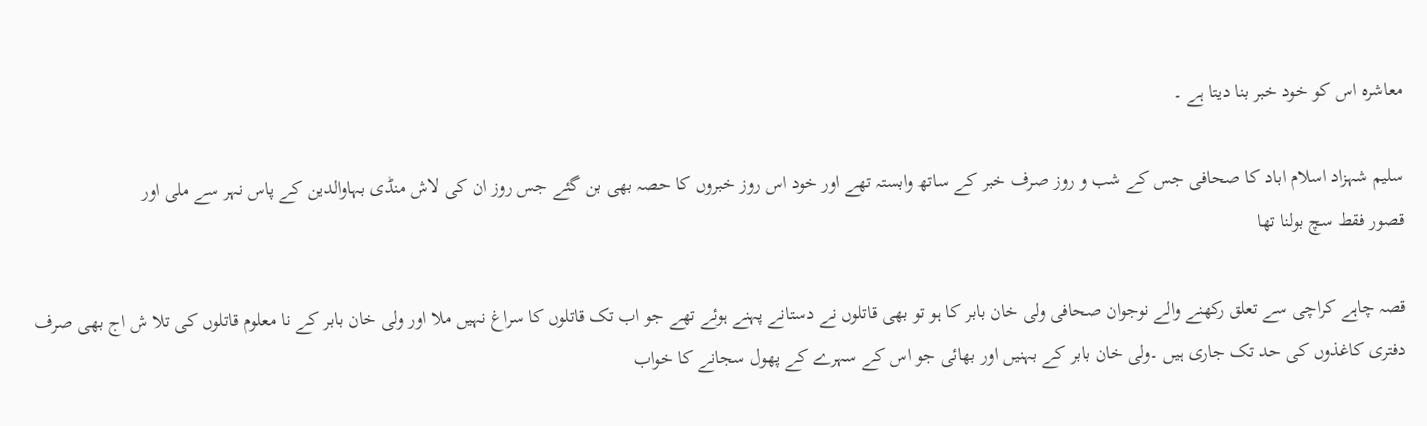معاشرہ اس کو خود خبر بنا دیتا ہے ۔

سلیم شہزاد اسلام اباد کا صحافی جس کے شب و روز صرف خبر کے ساتھ وابستہ تھے اور خود اس روز خبروں کا حصہ بھی بن گئے جس روز ان کی لاش منڈی بہاوالدین کے پاس نہر سے ملی اور
قصور فقط سچ بولنا تھا

قصہ چاہے کراچی سے تعلق رکھنے والے نوجوان صحافی ولی خان بابر کا ہو تو بھی قاتلوں نے دستانے پہنے ہوئے تھے جو اب تک قاتلوں کا سراغ نہیں ملا اور ولی خان بابر کے نا معلوم قاتلوں کی تلا ش اج بھی صرف دفتری کاغذوں کی حد تک جاری ہیں ۔ولی خان بابر کے بہنیں اور بھائی جو اس کے سہرے کے پھول سجانے کا خواب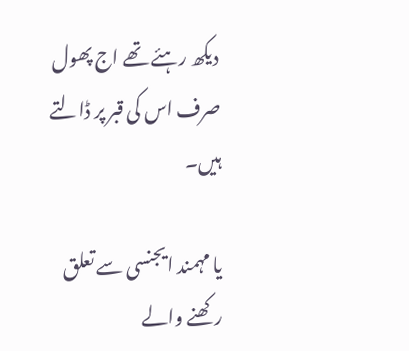دیکھ رہئے تھے اج پھول صرف اس کی قبر پر ڈالتے ہیں۔

یا مہمند ایجنسی سے تعلق رکھنے والے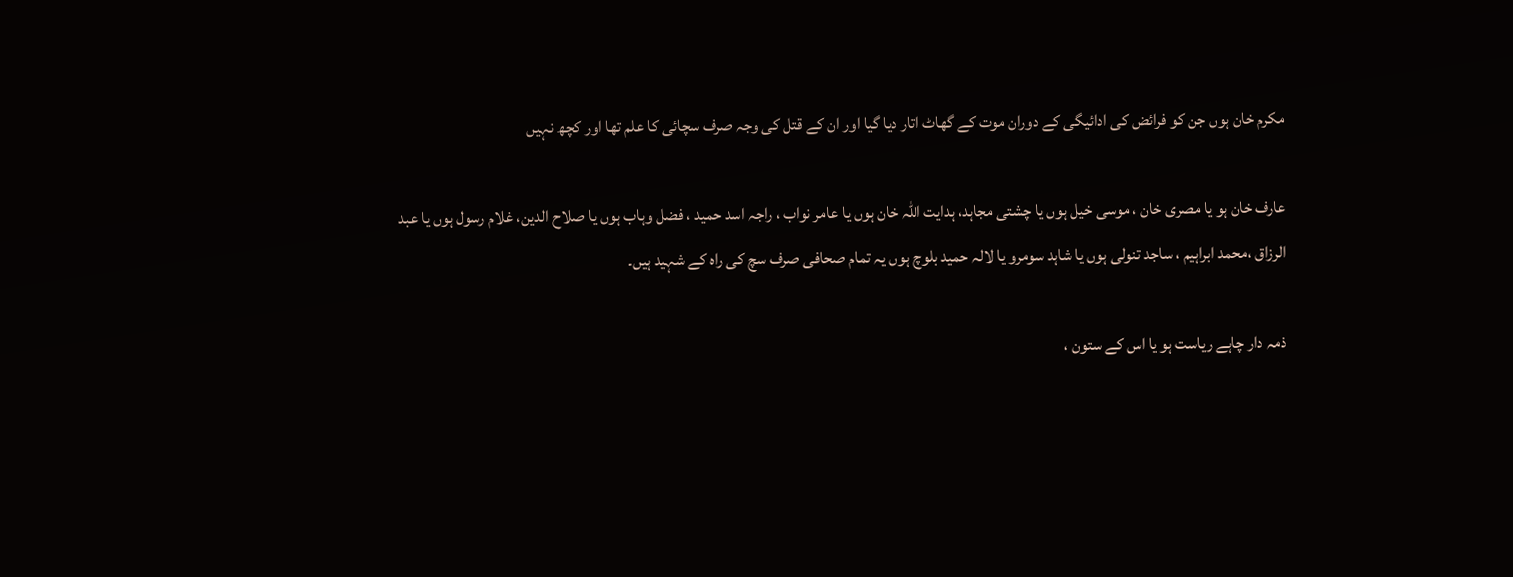مکرم خان ہوں جن کو فرائض کی ادائیگی کے دوران موت کے گھاٹ اتار دیا گیا اور ان کے قتل کی وجہ صرف سچائی کا علم تھا اور کچھ نہیں

عارف خان ہو یا مصری خان ، موسی خیل ہوں یا چشتی مجاہد، ہدایت اللہ خان ہوں یا عامر نواب ، راجہ اسد حمید ، فضل وہاب ہوں یا صلاح الدین، غلام رسول ہوں یا عبد الرزاق ،محمد ابراہیم ، ساجد تنولی ہوں یا شاہد سومرو یا لالہ حمید بلوچ ہوں یہ تمام صحافی صرف سچ کی راہ کے شہید ہیں۔

ذمہ دار چاہے ریاست ہو یا اس کے ستون ،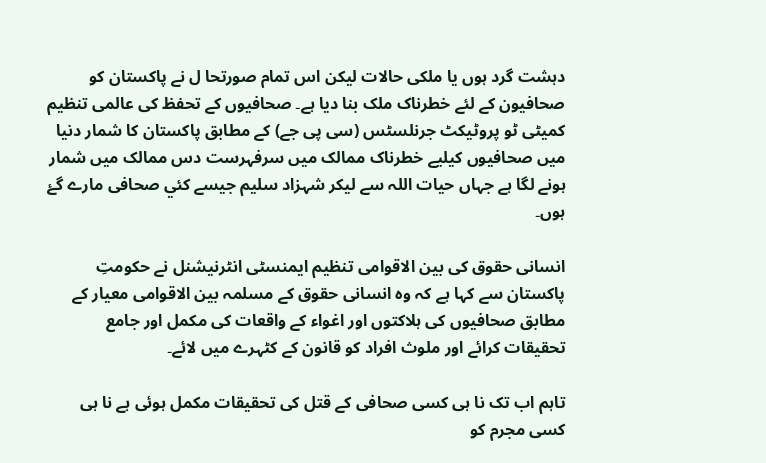دہشت گرد ہوں یا ملکی حالات لیکن اس تمام صورتحا ل نے پاکستان کو صحافیون کے لئے خطرناک ملک بنا دیا ہے۔ صحافیوں کے تحفظ کی عالمی تنظیم کمیٹی ٹو پروٹیکٹ جرنلسٹس (سی پی جے) کے مطابق پاکستان کا شمار دنیا میں صحافیوں کیلیے خطرناک ممالک میں سرفہرست دس ممالک میں شمار ہونے لگا ہے جہاں حیات اللہ سے لیکر شہزاد سلیم جیسے کئي صحافی مارے گۓ ہوں۔

انسانی حقوق کی بین الاقوامی تنظیم ایمنسٹی انٹرنیشنل نے حکومتِ پاکستان سے کہا ہے کہ وہ انسانی حقوق کے مسلمہ بین الاقوامی معیار کے مطابق صحافیوں کی ہلاکتوں اور اغواء کے واقعات کی مکمل اور جامع تحقیقات کرائے اور ملوث افراد کو قانون کے کٹہرے میں لائے۔

تاہم اب تک نا ہی کسی صحافی کے قتل کی تحقیقات مکمل ہوئی ہے نا ہی کسی مجرم کو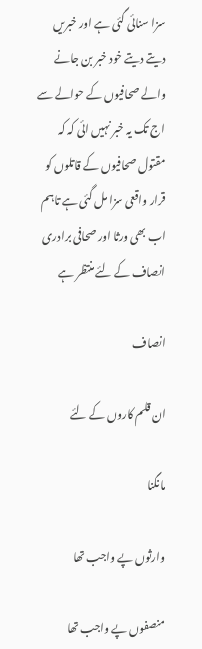سزا سنائی گئی ہے اور خبریں دیتے دیتے خود خبر بن جانے والے صحافیوں کے حوالے سے اج تک یہ خبر نہیں ائی کہ کہ مقتول صحافیوں کے قاتلوں کو قرار واقعی سزا مل گئی ہے تاہم اب بھی ورثا اور صحافی برادری انصاف کے لئے منتظر ہے

انصاف

ان قلم کاروں کے لئے

مانگنا

وارثوں پے واجب تھا

منصفوں پے واجب تھا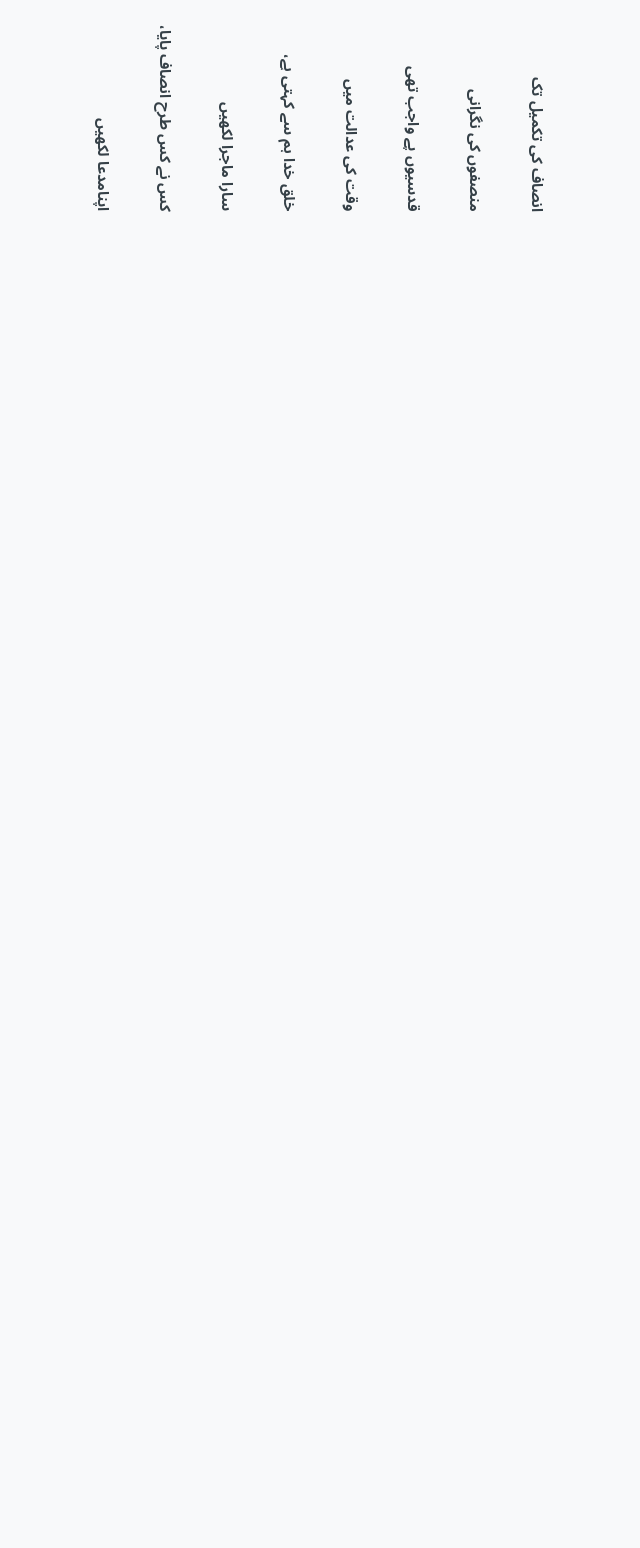انصاف کی تکمیل تک

منصفوں کی نگرانی

قدسیوں پے واجب تھی

وقت کی عدالت میں

خلق خدا ہم سے کہتی ہے،

سارا ماجرا لکھیں

کس نے کس طرح انصاف پایا،

اپنامدعا لکھیں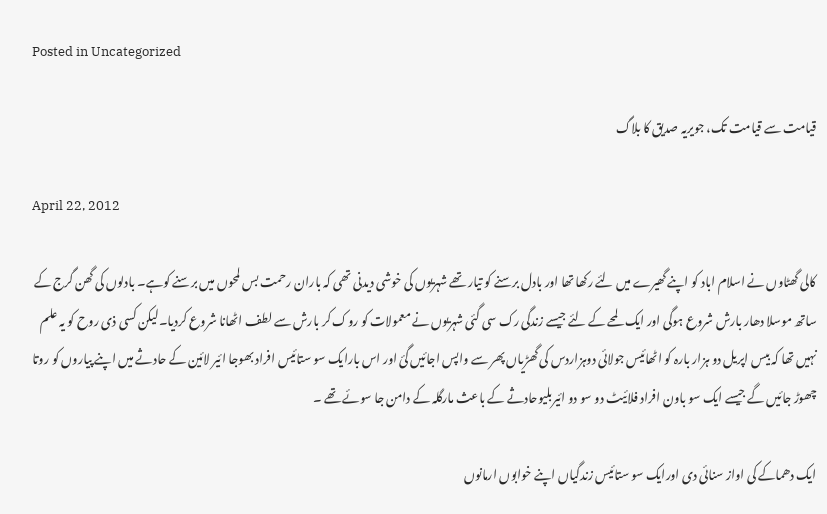Posted in Uncategorized

قیامت سے قیامت تک، جویریہ صدیق کا بلاگ

April 22, 2012

کالی گھٹاوں نے اسلام اباد کو اپنے گھیرے میں لئے رکھا تھا اور بادل برسنے کو تیار تھے شہریوں کی خوشی دیدنی تھی کہ باران رحمت بس لمحوں میں برسنے کوہے۔ بادلوں کی گھن گرج کے ساتھ موسلا دھار بارش شروع ہوگی اور ایک لمحے کے لئے جیسے زندگی رک سی گئی شہریوں نے معمولات کو روک کر بارش سے لطف اٹھانا شروع کردیا۔لیکن کسی ذی روح کو یہ علم نہیں تھا کہ بیس اپریل دو ہزار بارہ کو اٹھائیس جولائی دوہزاردس کی گھڑیاں پھر سے واپس اجائیں گئ اور اس بارایک سو ستائیس افراد بھوجا ائیر لائین کے حادثے میں اپنے پیاروں کو روتا چھوڑ جائیں گے جیسے ایک سو باون افراد فلائیٹ دو سو دو ائیربلیوحادثے کے باعث مارگلہ کے دامن جا سوئے تھے ۔

ایک دھماکے کی اواز سنائی دی اورایک سو ستائیس زندگیاں اپنے خوابوں ارمانوں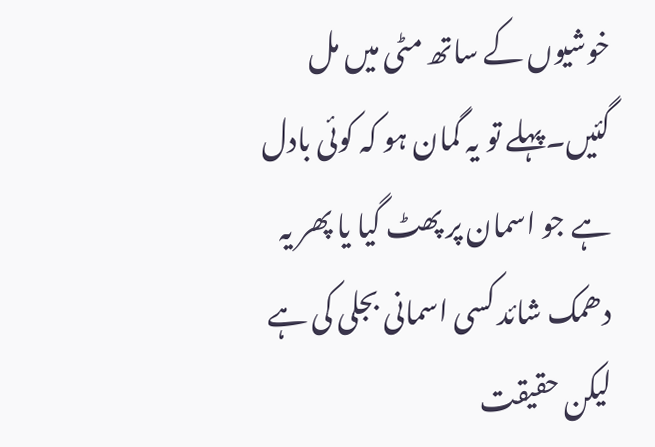خوشیوں کے ساتھ مٹی میں مل گئیں۔پہلے تو یہ گمان ہو کہ کوئی بادل ہے جو اسمان پر پھٹ گیا یا پھر یہ دھمک شائد کسی اسمانی بجلی کی ہے لیکن حقیقت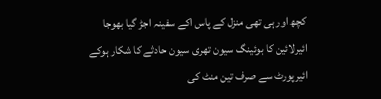کچھ اور ہی تھی منزل کے پاس اکے سفینہ اجڑ گیا بھوجا ائیرلائین کا بوئینگ سیون تھری سیون حادثے کا شکار ہوکے ائیرپورٹ سے صرف تین منٹ کی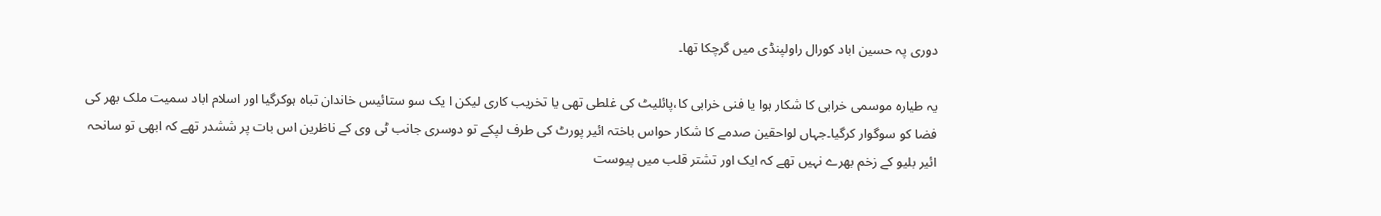دوری پہ حسین اباد کورال راولپنڈی میں گرچکا تھا۔

یہ طیارہ موسمی خرابی کا شکار ہوا یا فنی خرابی کا،پائلیٹ کی غلطی تھی یا تخریب کاری لیکن ا یک سو ستائیس خاندان تباہ ہوکرگیا اور اسلام اباد سمیت ملک بھر کی فضا کو سوگوار کرگیا۔جہاں لواحقین صدمے کا شکار حواس باختہ ائیر پورٹ کی طرف لپکے تو دوسری جانب ٹی وی کے ناظرین اس بات پر ششدر تھے کہ ابھی تو سانحہ ائیر بلیو کے زخم بھرے نہیں تھے کہ ایک اور تشتر قلب میں پیوست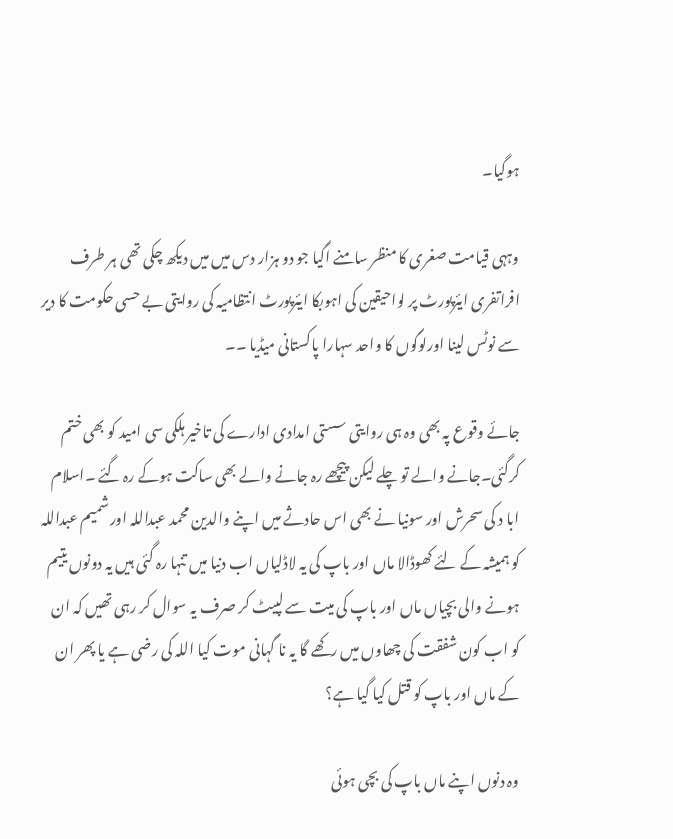ہوگیا۔

وہہی قیامت صغری کا منظر سامنے اگیا جو دو ہزار دس میں میں دیکھ چکی تھی ہر طرف افراتفری ایئرپورٹ پر لواحیقین کی اہوبکا ایئرپورٹ انتظامیہ کی روایتی بے حسی حکومت کا دیر سے نوٹس لینا اورلوگوں کا واحد سہارا پاکستانی میڈیا ۔۔

جائے وقوع پہ بھی وہ ہی روایتی سستی امدادی ادارے کی تاخیر ہلکی سی امید کو بھی ختم کرگئی۔جانے والے تو چلے لیکن پیچھے رہ جانے والے بھی ساکت ہوکے رہ گئے ۔اسلام ابا د کی سحرش اور سونیا نے بھی اس حادثے میں اپنے والدین محمد عبداللہ اور شمیم عبداللہ کو ہمیشہ کے لئے کھوڈالا ماں اور باپ کی یہ لاڈلیاں اب دنیا میں تنہا رہ گئی ہیں یہ دونوں یتیم ہونے والی بچیاں ماں اور باپ کی میت سے لپیٹ کر صرف یہ سوال کر رہی تھیں کہ ان کو اب کون شفقت کی چھاوں میں رکھے گا یہ نا گہانی موت کیا اللہ کی رضی ہے یا پھر ان کے ماں اور باپ کو قتل کیا گیا ہے؟

وہ دنوں اپنے ماں باپ کی بچی ہوئی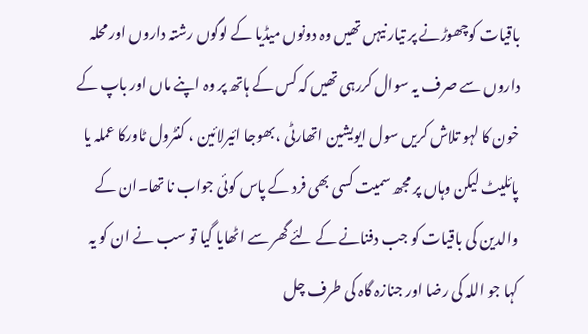باقیات کوچھوڑنے پر تیار نیہں تھیں وہ دونوں میڈیا کے لوگوں رشتہ داروں اور محلہ داروں سے صرف یہ سوال کررہی تھیں کہ کس کے ہاتھ پر وہ اپنے ماں اور باپ کے خون کا لہو تلاش کریں سول ایویشین اتھارٹی ،بھوجا ائیرلائین ، کنٹرول ٹاورکا عملہ یا پائلیٹ لیکن وہاں پر مجھ سمیت کسی بھی فرد کے پاس کوئی جواب نا تھا۔ان کے والدین کی باقیات کو جب دفنانے کے لئے گھر سے اٹھایا گیا تو سب نے ان کو یہ کہا جو اللہ کی رضا اور جنازہ گاہ کی طرف چل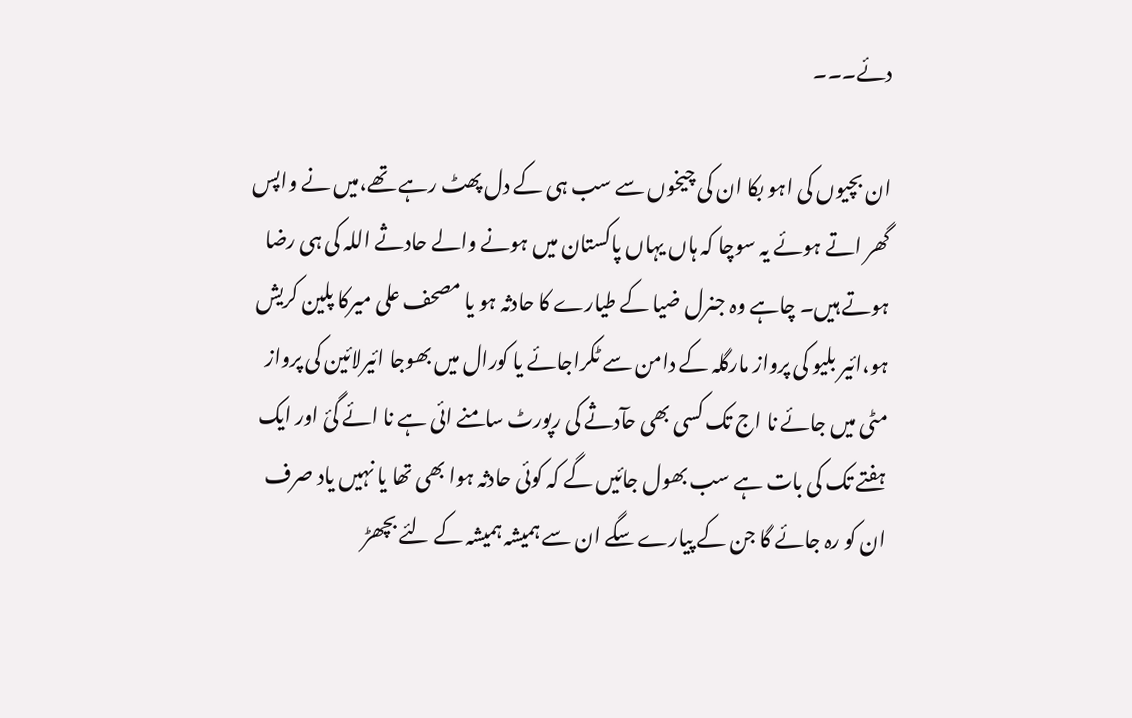دئے۔۔۔

ان بچیوں کی اہو بکا ان کی چیخوں سے سب ہی کے دل پھٹ رہے تھے،میں نے واپس گھر اتے ہوئے یہ سوچا کہ ہاں یہاں پاکستان میں ہونے والے حادثے اللہ کی ہی رضا ہوتے ہیں۔ چاہے وہ جنرل ضیا کے طیارے کا حادثہ ہو یا مصحف علی میرکا پلین کریش ہو،ائیر بلیو کی پرواز مارگلہ کے دامن سے ٹکراجائے یا کورال میں بھوجا ائیرلائین کی پرواز مٹی میں جائے نا اج تک کسی بھی حآدثے کی رپورٹ سامنے ائی ہے نا ائے گئ اور ایک ہفتے تک کی بات ہے سب بھول جائیں گے کہ کوئی حادثہ ہوا بھی تھا یا نہیں یاد صرف ان کو رہ جائے گا جن کے پیارے سگے ان سے ہمیشہ ہمیشہ کے لئے بچھڑ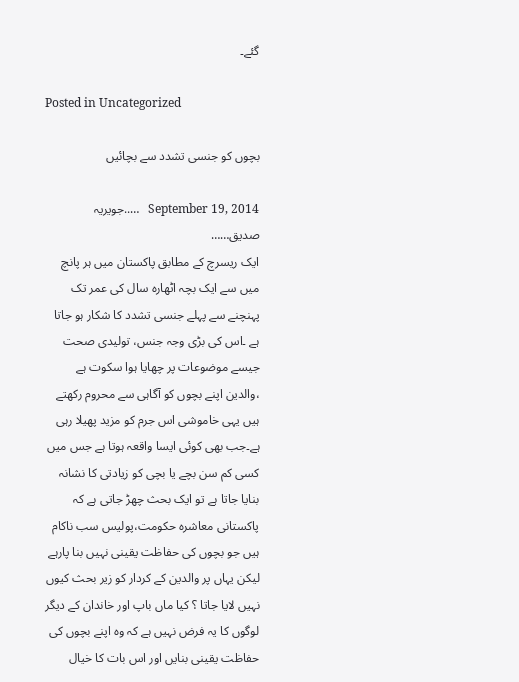گئے۔

Posted in Uncategorized

بچوں کو جنسی تشدد سے بچائیں

September 19, 2014   …..جویریہ صدیق……
ایک ریسرچ کے مطابق پاکستان میں ہر پانچ میں سے ایک بچہ اٹھارہ سال کی عمر تک پہنچنے سے پہلے جنسی تشدد کا شکار ہو جاتا ہے ۔اس کی بڑی وجہ جنس، تولیدی صحت جیسے موضوعات پر چھایا ہوا سکوت ہے ،والدین اپنے بچوں کو آگاہی سے محروم رکھتے ہیں یہی خاموشی اس جرم کو مزید پھیلا رہی ہے۔جب بھی کوئی ایسا واقعہ ہوتا ہے جس میں کسی کم سن بچے یا بچی کو زیادتی کا نشانہ بنایا جاتا ہے تو ایک بحث چھڑ جاتی ہے کہ پاکستانی معاشرہ حکومت،پولیس سب ناکام ہیں جو بچوں کی حفاظت یقینی نہیں بنا پارہے لیکن یہاں پر والدین کے کردار کو زیر بحث کیوں نہیں لایا جاتا ؟ کیا ماں باپ اور خاندان کے دیگر لوگوں کا یہ فرض نہیں ہے کہ وہ اپنے بچوں کی حفاظت یقینی بنایں اور اس بات کا خیال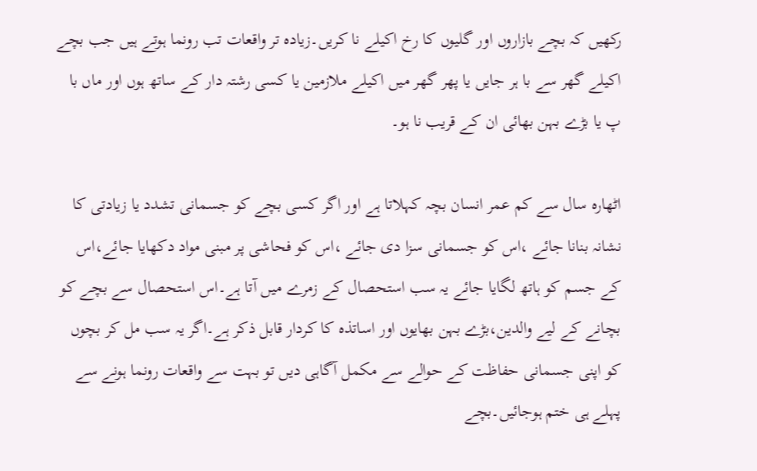رکھیں کہ بچے بازاروں اور گلیوں کا رخ اکیلے نا کریں۔زیادہ تر واقعات تب رونما ہوتے ہیں جب بچے اکیلے گھر سے با ہر جایں یا پھر گھر میں اکیلے ملازمین یا کسی رشتہ دار کے ساتھ ہوں اور ماں با پ یا بڑے بہن بھائی ان کے قریب نا ہو۔

اٹھارہ سال سے کم عمر انسان بچہ کہلاتا ہے اور اگر کسی بچے کو جسمانی تشدد یا زیادتی کا نشانہ بنانا جائے ،اس کو جسمانی سزا دی جائے ،اس کو فحاشی پر مبنی مواد دکھایا جائے،اس کے جسم کو ہاتھ لگایا جائے یہ سب استحصال کے زمرے میں آتا ہے۔اس استحصال سے بچے کو بچانے کے لیے والدین،بڑے بہن بھایوں اور اساتذہ کا کردار قابل ذکر ہے۔اگر یہ سب مل کر بچوں کو اپنی جسمانی حفاظت کے حوالے سے مکمل آگاہی دیں تو بہت سے واقعات رونما ہونے سے پہلے ہی ختم ہوجائیں۔بچے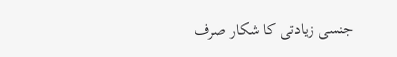جنسی زیادتی کا شکار صرف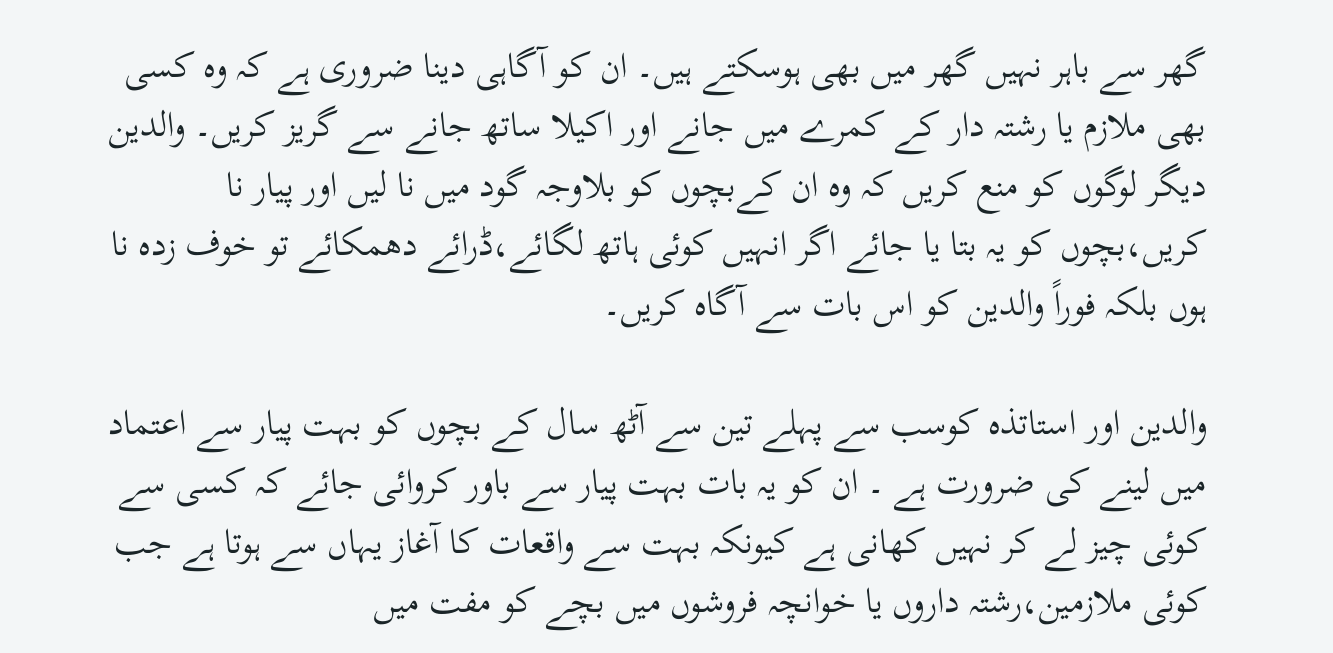گھر سے باہر نہیں گھر میں بھی ہوسکتے ہیں۔ ان کو آگاہی دینا ضروری ہے کہ وہ کسی بھی ملازم یا رشتہ دار کے کمرے میں جانے اور اکیلا ساتھ جانے سے گریز کریں۔ والدین دیگر لوگوں کو منع کریں کہ وہ ان کےبچوں کو بلاوجہ گود میں نا لیں اور پیار نا کریں،بچوں کو یہ بتا یا جائے اگر انہیں کوئی ہاتھ لگائے،ڈرائے دھمکائے تو خوف زدہ نا ہوں بلکہ فوراً والدین کو اس بات سے آگاہ کریں۔

والدین اور استاتذہ کوسب سے پہلے تین سے آٹھ سال کے بچوں کو بہت پیار سے اعتماد میں لینے کی ضرورت ہے ۔ ان کو یہ بات بہت پیار سے باور کروائی جائے کہ کسی سے کوئی چیز لے کر نہیں کھانی ہے کیونکہ بہت سے واقعات کا آغاز یہاں سے ہوتا ہے جب کوئی ملازمین،رشتہ داروں یا خوانچہ فروشوں میں بچے کو مفت میں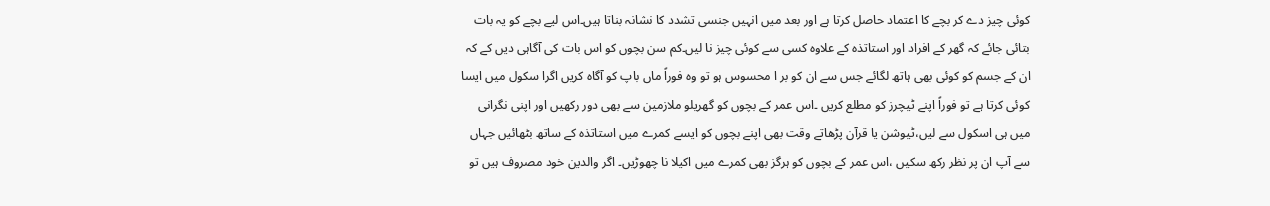کوئی چیز دے کر بچے کا اعتماد حاصل کرتا ہے اور بعد میں انہیں جنسی تشدد کا نشانہ بناتا ہیں۔اس لیے بچے کو یہ بات بتائی جائے کہ گھر کے افراد اور استاتذہ کے علاوہ کسی سے کوئی چیز نا لیں۔کم سن بچوں کو اس بات کی آگاہی دیں کے کہ ان کے جسم کو کوئی بھی ہاتھ لگائے جس سے ان کو بر ا محسوس ہو تو وہ فوراً ماں باپ کو آگاہ کریں اگرا سکول میں ایسا کوئی کرتا ہے تو فوراً اپنے ٹیچرز کو مطلع کریں ۔اس عمر کے بچوں کو گھریلو ملازمین سے بھی دور رکھیں اور اپنی نگرانی میں ہی اسکول سے لیں،ٹیوشن یا قرآن پڑھاتے وقت بھی اپنے بچوں کو ایسے کمرے میں استاتذہ کے ساتھ بٹھائیں جہاں سے آپ ان پر نظر رکھ سکیں ،اس عمر کے بچوں کو ہرگز بھی کمرے میں اکیلا نا چھوڑیں۔ اگر والدین خود مصروف ہیں تو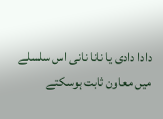دادا دادی یا نانا نانی اس سلسلے میں معاون ثابت ہوسکتے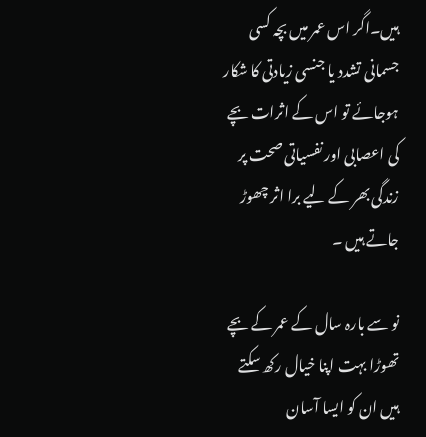ہیں۔اگر اس عمر میں بچہ کسی جسمانی تشدد یا جنسی زیادتی کا شکار ہوجائے تو اس کے اثرات بچے کی اعصابی اور نفسیاتی صحت پر زندگی بھر کے لیے برا اثر چھوڑ جاتے ہیں ۔

نو سے بارہ سال کے عمر کے بچے تھوڑا بہت اپنا خیال رکھ سکتے ہیں ان کو ایسا آسان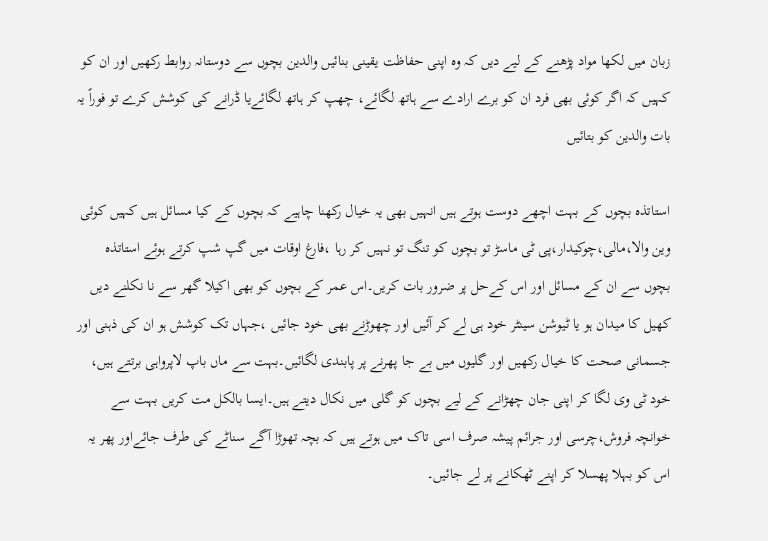زبان میں لکھا مواد پڑھنے کے لیے دیں کہ وہ اپنی حفاظت یقینی بنائیں والدین بچوں سے دوستانہ روابط رکھیں اور ان کو کہیں کہ اگر کوئی بھی فرد ان کو برے ارادے سے ہاتھ لگائے، چھپ کر ہاتھ لگائےیا ڈرانے کی کوشش کرے تو فوراً یہ بات والدین کو بتائیں

استاتذہ بچوں کے بہت اچھے دوست ہوتے ہیں انہیں بھی یہ خیال رکھنا چاہیے کہ بچوں کے کیا مسائل ہیں کہیں کوئی وین والا،مالی،چوکیدار،پی ٹی ماسڑ تو بچوں کو تنگ تو نہیں کر رہا ،فارغ اوقات میں گپ شپ کرتے ہوئے استاتذہ بچوں سے ان کے مسائل اور اس کےحل پر ضرور بات کریں۔اس عمر کے بچوں کو بھی اکیلا گھر سے نا نکلنے دیں کھیل کا میدان ہو یا ٹیوشن سینٹر خود ہی لے کر آئیں اور چھوڑنے بھی خود جائیں ،جہاں تک کوشش ہو ان کی ذہنی اور جسمانی صحت کا خیال رکھیں اور گلیوں میں بے جا پھرنے پر پابندی لگائیں۔بہت سے ماں باپ لاپرواہی برتتے ہیں، خود ٹی وی لگا کر اپنی جان چھڑانے کے لیے بچوں کو گلی میں نکال دیتے ہیں۔ایسا بالکل مت کریں بہت سے خوانچہ فروش،چرسی اور جرائم پیشہ صرف اسی تاک میں ہوتے ہیں کہ بچہ تھوڑا آگے سناٹے کی طرف جائےاور پھر یہ اس کو بہلا پھسلا کر اپنے ٹھکانے پر لے جائیں۔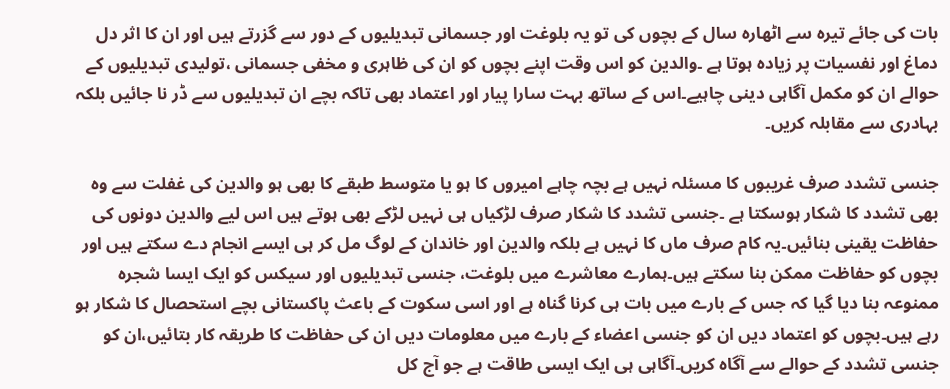بات کی جائے تیرہ سے اٹھارہ سال کے بچوں کی تو یہ بلوغت اور جسمانی تبدیلیوں کے دور سے گزرتے ہیں اور ان کا اثر دل دماغ اور نفسیات پر زیادہ ہوتا ہے ۔والدین کو اس وقت اپنے بچوں کو ان کی ظاہری و مخفی جسمانی ،تولیدی تبدیلیوں کے حوالے ان کو مکمل آگاہی دینی چاہیے۔اس کے ساتھ بہت سارا پیار اور اعتماد بھی تاکہ بچے ان تبدیلیوں سے ڈر نا جائیں بلکہ بہادری سے مقابلہ کریں۔

جنسی تشدد صرف غریبوں کا مسئلہ نہیں ہے بچہ چاہے امیروں کا ہو یا متوسط طبقے کا بھی ہو والدین کی غفلت سے وہ بھی تشدد کا شکار ہوسکتا ہے ۔جنسی تشدد کا شکار صرف لڑکیاں ہی نہیں لڑکے بھی ہوتے ہیں اس لیے والدین دونوں کی حفاظت یقینی بنائیں۔یہ کام صرف ماں کا نہیں ہے بلکہ والدین اور خاندان کے لوگ مل کر ہی ایسے انجام دے سکتے ہیں اور بچوں کو حفاظت ممکن بنا سکتے ہیں۔ہمارے معاشرے میں بلوغت، جنسی تبدیلیوں اور سیکس کو ایک ایسا شجرہ ممنوعہ بنا دیا گیا کہ جس کے بارے میں بات ہی کرنا گناہ ہے اور اسی سکوت کے باعث پاکستانی بچے استحصال کا شکار ہو رہے ہیں۔بچوں کو اعتماد دیں ان کو جنسی اعضاء کے بارے میں معلومات دیں ان کی حفاظت کا طریقہ کار بتائیں،ان کو جنسی تشدد کے حوالے سے آگاہ کریں۔آگاہی ہی ایک ایسی طاقت ہے جو آج کل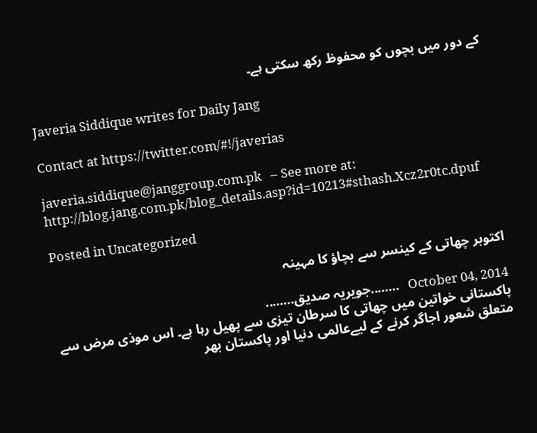کے دور میں بچوں کو محفوظ رکھ سکتی ہے۔

Javeria Siddique writes for Daily Jang

Contact at https://twitter.com/#!/javerias

javeria.siddique@janggroup.com.pk   – See more at: http://blog.jang.com.pk/blog_details.asp?id=10213#sthash.Xcz2r0tc.dpuf

Posted in Uncategorized

اکتوبر چھاتی کے کینسر سے بچاؤ کا مہینہ

October 04, 2014   ……..جویریہ صدیق……..
پاکستانی خواتین میں چھاتی کا سرطان تیزی سے پھیل رہا ہے۔ اس موذی مرض سے متعلق شعور اجاگر کرنے کے لیےعالمی دنیا اور پاکستان بھر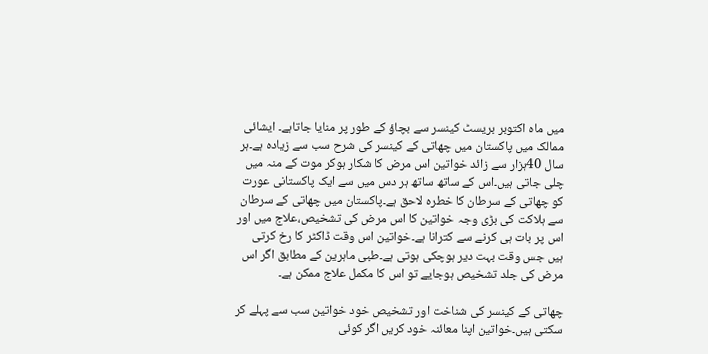میں ماہ اکتوبر بریسٹ کینسر سے بچاؤ کے طور پر منایا جاتاہے۔ ایشائی ممالک میں پاکستان میں چھاتی کے کینسر کی شرح سب سے زیادہ ہے۔ہر سال 40ہزار سے زائد خواتین اس مرض کا شکار ہوکر موت کے منہ میں چلی جاتی ہیں۔اس کے ساتھ ساتھ ہر دس میں سے ایک پاکستانی عورت کو چھاتی کے سرطان کا خطرہ لاحق ہے۔پاکستان میں چھاتی کے سرطان سے ہلاکت کی بڑی وجہ خواتین کا اس مرض کی تشخیص،علاج میں اور اس پر بات ہی کرنے سے کترانا ہے۔خواتین اس وقت ڈاکٹر کا رخ کرتی ہیں جس وقت بہت دیر ہوچکی ہوتی ہے۔طبی ماہرین کے مطابق اگر اس مرض کی جلد تشخیص ہوجایے تو اس کا مکمل علاج ممکن ہے۔

چھاتی کے کینسر کی شناخت اور تشخیص خود خواتین سب سے پہلے کر سکتی ہیں۔خواتین اپنا معائنہ خود کریں اگر کوئی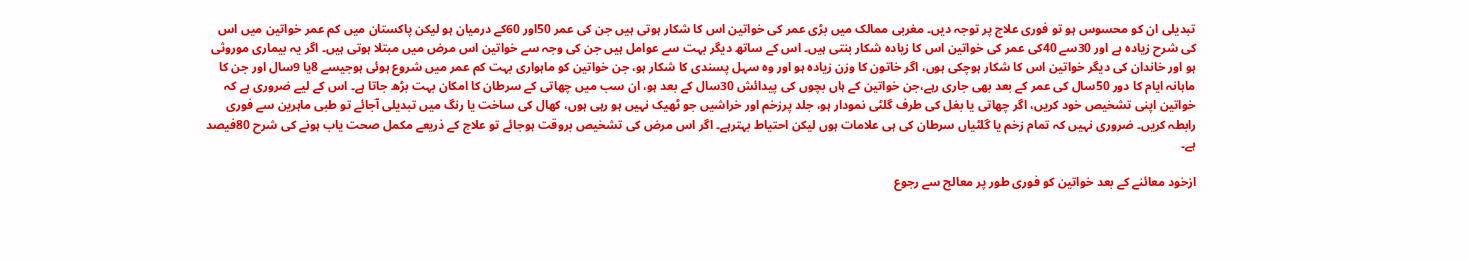تبدیلی ان کو محسوس ہو تو فوری علاج پر توجہ دیں۔ مغربی ممالک میں بڑی عمر کی خواتین اس کا شکار ہوتی ہیں جن کی عمر 50اور 60کے درمیان ہو لیکن پاکستان میں کم عمر خواتین میں اس کی شرح زیادہ ہے اور 30سے 40کی عمر کی خواتین اس کا زیادہ شکار بنتی ہیں۔ اس کے ساتھ دیگر بہت سے عوامل ہیں جن کی وجہ سے خواتین اس مرض میں مبتلا ہوتی ہیں۔ اگر یہ بیماری موروثی ہو اور خاندان کی دیگر خواتین اس کا شکار ہوچکی ہوں، اگر خاتون کا وزن زیادہ ہو اور وہ سہل پسندی کا شکار ہو، جن خواتین کو ماہواری بہت کم عمر میں شروع ہوئی ہوجیسے 8یا 9سال اور جن کا ماہانہ ایام کا دور 50سال کی عمر کے بعد بھی جاری رہے،جن خواتین کے ہاں بچوں کی پیدائش 30سال کے بعد ہو، ان سب میں چھاتی کے سرطان کا امکان بہت بڑھ جاتا ہے۔ اس کے لیے ضروری ہے کہ خواتین اپنی تشخیص خود کریں، اگر چھاتی یا بغل کی طرف گلٹی نمودار ہو، جلد پرزخم اور خراشیں جو ٹھیک نہیں ہو رہی ہوں، کھال کی ساخت یا رنگ میں تبدیلی آجائے تو طبی ماہرین سے فوری رابطہ کریں۔ ضروری نہیں کہ تمام زخم یا گلٹیاں سرطان کی ہی علامات ہوں لیکن احتیاط بہترہے۔ اگر اس مرض کی تشخیص بروقت ہوجائے تو علاج کے ذریعے مکمل صحت یاب ہونے کی شرح 80فیصد ہے۔

ازخود معائنے کے بعد خواتین کو فوری طور پر معالج سے رجوع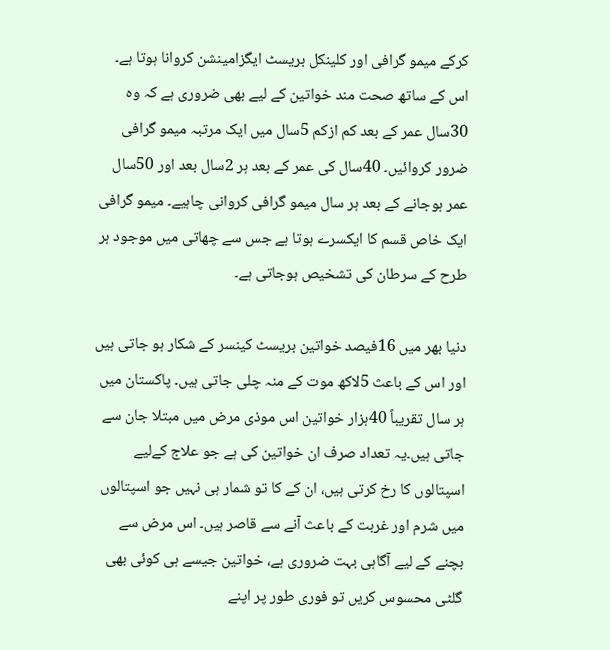کرکے میمو گرافی اور کلینکل بریسٹ ایگزامینشن کروانا ہوتا ہے۔ اس کے ساتھ صحت مند خواتین کے لیے بھی ضروری ہے کہ وہ 30سال عمر کے بعد کم ازکم 5سال میں ایک مرتبہ میمو گرافی ضرور کروائیں۔ 40سال کی عمر کے بعد ہر 2سال بعد اور 50سال عمر ہوجانے کے بعد ہر سال میمو گرافی کروانی چاہیے۔ میمو گرافی ایک خاص قسم کا ایکسرے ہوتا ہے جس سے چھاتی میں موجود ہر طرح کے سرطان کی تشخیص ہوجاتی ہے۔

دنیا بھر میں 16فیصد خواتین بریسٹ کینسر کے شکار ہو جاتی ہیں اور اس کے باعث 5لاکھ موت کے منہ چلی جاتی ہیں۔ پاکستان میں ہر سال تقریباً 40ہزار خواتین اس موذی مرض میں مبتلا جان سے جاتی ہیں۔یہ تعداد صرف ان خواتین کی ہے جو علاج کےلیے اسپتالوں کا رخ کرتی ہیں، ان کے کا تو شمار ہی نہیں جو اسپتالوں میں شرم اور غربت کے باعث آنے سے قاصر ہیں۔ اس مرض سے بچنے کے لیے آگاہی بہت ضروری ہے، خواتین جیسے ہی کوئی بھی گلٹی محسوس کریں تو فوری طور پر اپنے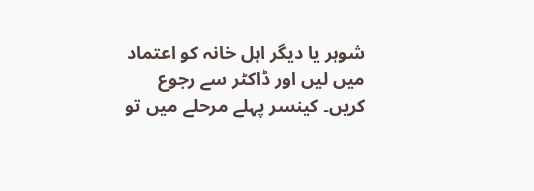شوہر یا دیگر اہل خانہ کو اعتماد میں لیں اور ڈاکٹر سے رجوع کریں۔ کینسر پہلے مرحلے میں تو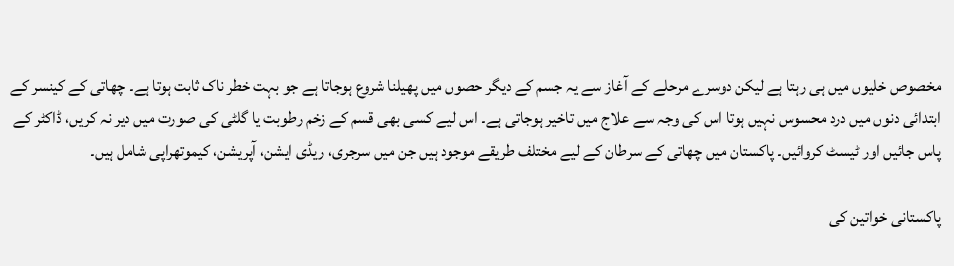مخصوص خلیوں میں ہی رہتا ہے لیکن دوسرے مرحلے کے آغاز سے یہ جسم کے دیگر حصوں میں پھیلنا شروع ہوجاتا ہے جو بہت خطر ناک ثابت ہوتا ہے۔ چھاتی کے کینسر کے ابتدائی دنوں میں درد محسوس نہیں ہوتا اس کی وجہ سے علاج میں تاخیر ہوجاتی ہے۔ اس لیے کسی بھی قسم کے زخم رطوبت یا گلٹی کی صورت میں دیر نہ کریں، ڈاکٹر کے پاس جائیں اور ٹیسٹ کروائیں۔ پاکستان میں چھاتی کے سرطان کے لیے مختلف طریقے موجود ہیں جن میں سرجری، ریڈی ایشن، آپریشن، کیموتھراپی شامل ہیں۔

پاکستانی خواتین کی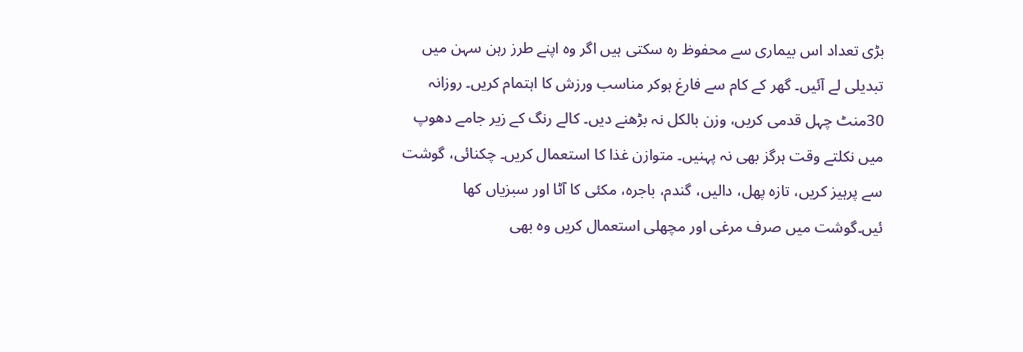بڑی تعداد اس بیماری سے محفوظ رہ سکتی ہیں اگر وہ اپنے طرز رہن سہن میں تبدیلی لے آئیں۔ گھر کے کام سے فارغ ہوکر مناسب ورزش کا اہتمام کریں۔ روزانہ 30منٹ چہل قدمی کریں، وزن بالکل نہ بڑھنے دیں۔ کالے رنگ کے زیر جامے دھوپ میں نکلتے وقت ہرگز بھی نہ پہنیں۔ متوازن غذا کا استعمال کریں۔ چکنائی، گوشت سے پرہیز کریں، تازہ پھل، دالیں، گندم، باجرہ، مکئی کا آٹا اور سبزیاں کھا ئیں۔گوشت میں صرف مرغی اور مچھلی استعمال کریں وہ بھی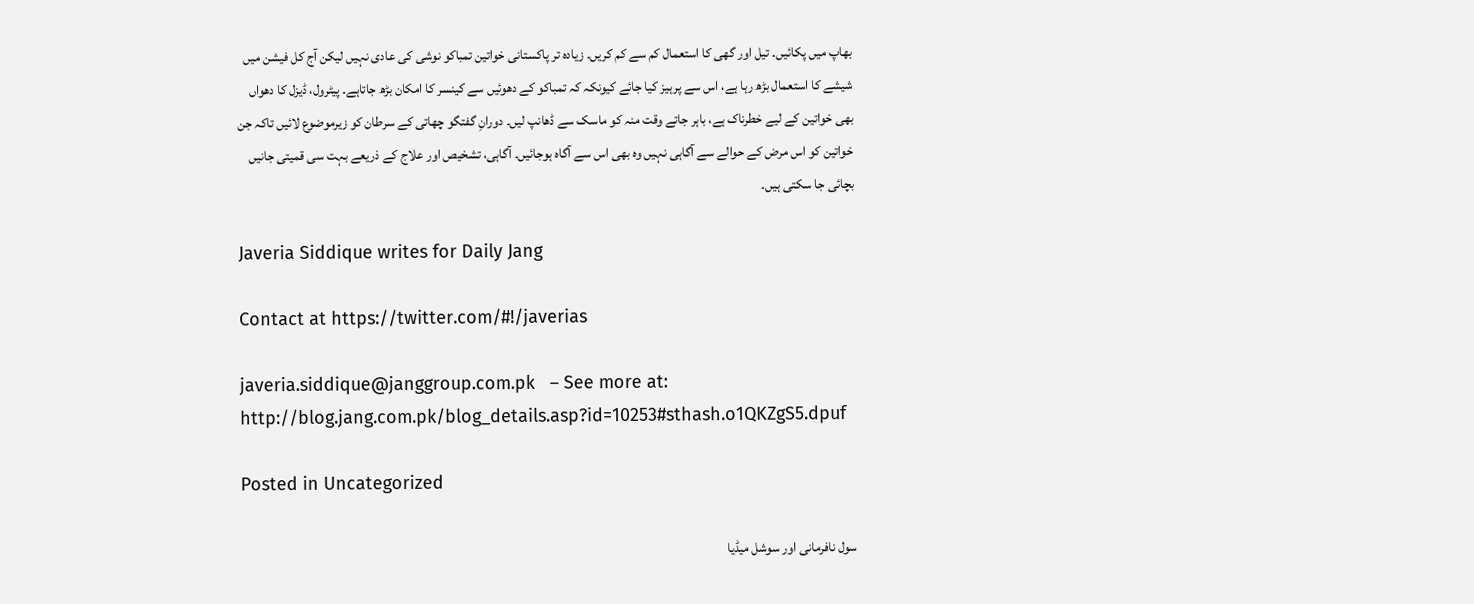بھاپ میں پکائیں۔ تیل اور گھی کا استعمال کم سے کم کریں۔ زیادہ تر پاکستانی خواتین تمباکو نوشی کی عادی نہیں لیکن آج کل فیشن میں شیشے کا استعمال بڑھ رہا ہے، اس سے پرہیز کیا جائے کیونکہ کہ تمباکو کے دھوئیں سے کینسر کا امکان بڑھ جاتاہے۔ پیٹرول، ڈیزل کا دھواں بھی خواتین کے لیے خطرناک ہے، باہر جاتے وقت منہ کو ماسک سے ڈھانپ لیں۔ دورانِ گفتگو چھاتی کے سرطان کو زیرموضوع لائیں تاکہ جن خواتین کو اس مرض کے حوالے سے آگاہی نہیں وہ بھی اس سے آگاہ ہوجائیں۔ آگاہی، تشخیص اور علاج کے ذریعے بہت سی قمیتی جانیں بچائی جا سکتی ہیں۔

Javeria Siddique writes for Daily Jang

Contact at https://twitter.com/#!/javerias

javeria.siddique@janggroup.com.pk   – See more at: http://blog.jang.com.pk/blog_details.asp?id=10253#sthash.o1QKZgS5.dpuf

Posted in Uncategorized

سول نافرمانی اور سوشل میڈیا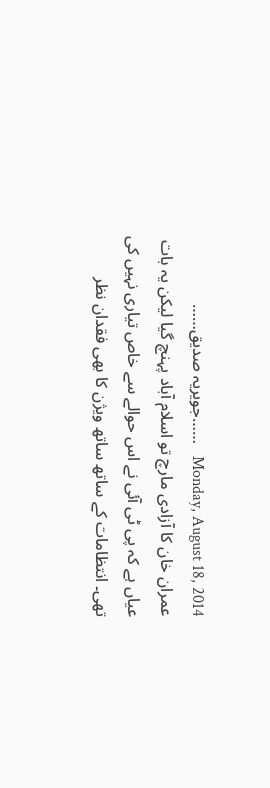Monday, August 18, 2014   ……جویریہ صدیق……
عمران خان کا آزادی مارچ تو اسلام آباد پہنچ گیا لیکن یہ بات عیاں ہے کہ پی ٹی آئی نے اس حوالے سے خاص تیاری نہیں کی تھی۔ انتظامات کے ساتھ ساتھ ویژن کا بھی فقدان نظر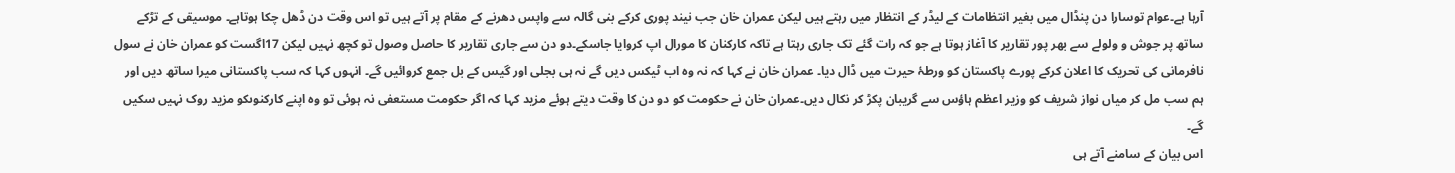آرہا ہے۔عوام توسارا دن پنڈال میں بغیر انتظامات کے لیڈر کے انتظار میں رہتے ہیں لیکن عمران خان جب نیند پوری کرکے بنی گالہ سے واپس دھرنے کے مقام پر آتے ہیں تو اس وقت دن ڈھل چکا ہوتاہے۔ موسیقی کے تڑکے ساتھ پر جوش و ولولے سے بھر پور تقاریر کا آغاز ہوتا ہے جو کہ رات گئے تک جاری رہتا ہے تاکہ کارکنان کا مورال اپ کروایا جاسکے۔دو دن سے جاری تقاریر کا حاصل وصول تو کچھ نہیں لیکن 17اگست کو عمران خان نے سول نافرمانی کی تحریک کا اعلان کرکے پورے پاکستان کو ورطۂ حیرت میں ڈال دیا۔ عمران خان نے کہا کہ نہ وہ اب ٹیکس دیں گے نہ ہی بجلی اور گیس کے بل جمع کروائیں گے۔ انہوں کہا کہ سب پاکستانی میرا ساتھ دیں اور ہم سب مل کر میاں نواز شریف کو وزیر اعظم ہاؤس سے گریبان پکڑ کر نکال دیں۔عمران خان نے حکومت کو دو دن کا وقت دیتے ہوئے مزید کہا کہ اگر حکومت مستعفی نہ ہوئی تو وہ اپنے کارکنوںکو مزید روک نہیں سکیں گے۔
اس بیان کے سامنے آتے ہی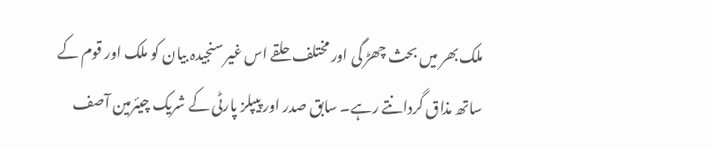ملک بھر میں بحث چھڑ گی اور مختلف حلقے اس غیر سنجیدہ بیان کو ملک اور قوم کے ساتھ مذاق گردانتے رہے۔ سابق صدر اور پیپلز پارٹی کے شریک چیئرمین آصف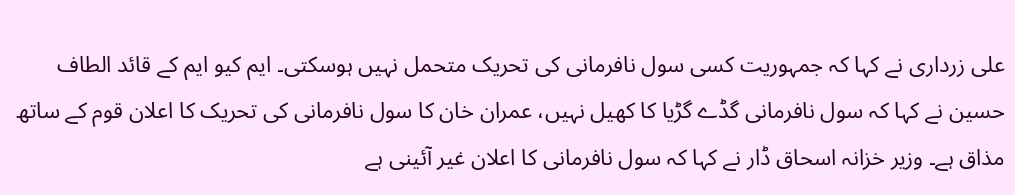علی زرداری نے کہا کہ جمہوریت کسی سول نافرمانی کی تحریک متحمل نہیں ہوسکتی۔ ایم کیو ایم کے قائد الطاف حسین نے کہا کہ سول نافرمانی گڈے گڑیا کا کھیل نہیں، عمران خان کا سول نافرمانی کی تحریک کا اعلان قوم کے ساتھ مذاق ہے۔ وزیر خزانہ اسحاق ڈار نے کہا کہ سول نافرمانی کا اعلان غیر آئینی ہے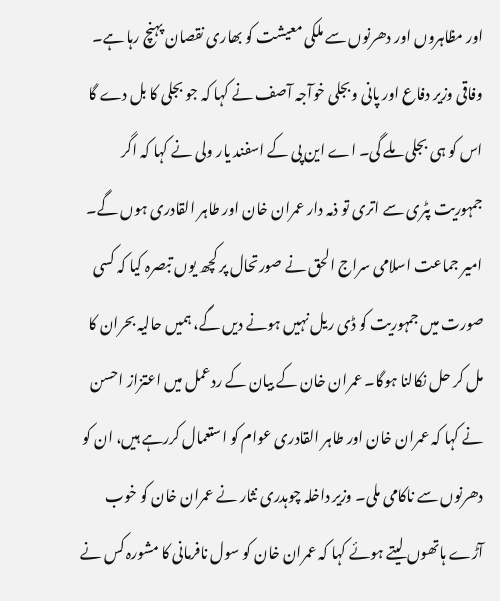اور مظاہروں اور دھرنوں سے ملکی معیشت کو بھاری نقصان پہنچ رہا ہے۔ وفاقی وزیر دفاع اور پانی وبجلی خوآجہ آصف نے کہا کہ جو بجلی کا بل دے گا اس کو ہی بجلی ملے گی۔ اے این پی کے اسفند یار ولی نے کہا کہ اگر جمہوریت پٹری سے اتری تو ذمہ دار عمران خان اور طاہر القادری ہوں گے۔ امیر جماعت اسلامی سراج الحق نے صورتحال پر کچھ یوں تبصرہ کیا کہ کسی صورت میں جمہوریت کو ڈی ریل نہیں ہونے دیں گے، ہمیں حالیہ بحران کا مل کر حل نکالنا ہوگا۔ عمران خان کے بیان کے ردعمل میں اعتزاز احسن نے کہا کہ عمران خان اور طاہر القادری عوام کو استعمال کررہے ہیں، ان کو دھرنوں سے ناکامی ملی۔ وزیر داخلہ چوہدری نثار نے عمران خان کو خوب آڑے ہاتھوں لیتے ہوئے کہا کہ عمران خان کو سول نافرمانی کا مشورہ کس نے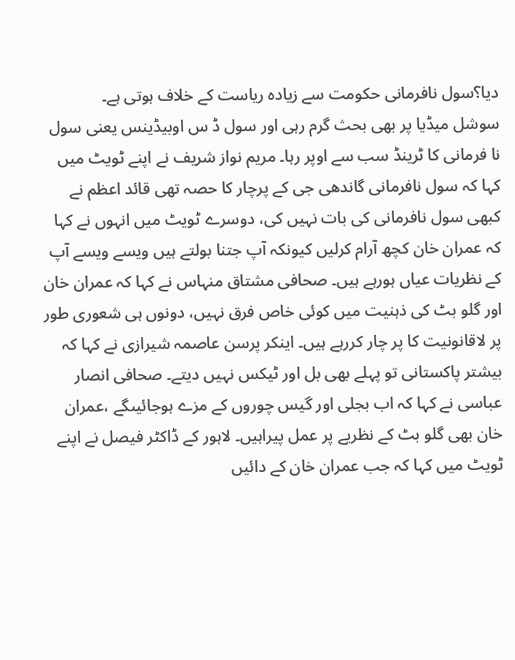دیا؟سول نافرمانی حکومت سے زیادہ ریاست کے خلاف ہوتی ہے۔
سوشل میڈیا پر بھی بحث گرم رہی اور سول ڈ س اوبیڈینس یعنی سول نا فرمانی کا ٹرینڈ سب سے اوپر رہا۔ مریم نواز شریف نے اپنے ٹویٹ میں کہا کہ سول نافرمانی گاندھی جی کے پرچار کا حصہ تھی قائد اعظم نے کبھی سول نافرمانی کی بات نہیں کی، دوسرے ٹویٹ میں انہوں نے کہا کہ عمران خان کچھ آرام کرلیں کیونکہ آپ جتنا بولتے ہیں ویسے ویسے آپ کے نظریات عیاں ہورہے ہیں۔ صحافی مشتاق منہاس نے کہا کہ عمران خان اور گلو بٹ کی ذہنیت میں کوئی خاص فرق نہیں، دونوں ہی شعوری طور پر لاقانونیت کا پر چار کررہے ہیں۔ اینکر پرسن عاصمہ شیرازی نے کہا کہ بیشتر پاکستانی تو پہلے بھی بل اور ٹیکس نہیں دیتے۔ صحافی انصار عباسی نے کہا کہ اب بجلی اور گیس چوروں کے مزے ہوجائیںگے ،عمران خان بھی گلو بٹ کے نظریے پر عمل پیراہیں۔ لاہور کے ڈاکٹر فیصل نے اپنے ٹویٹ میں کہا کہ جب عمران خان کے دائیں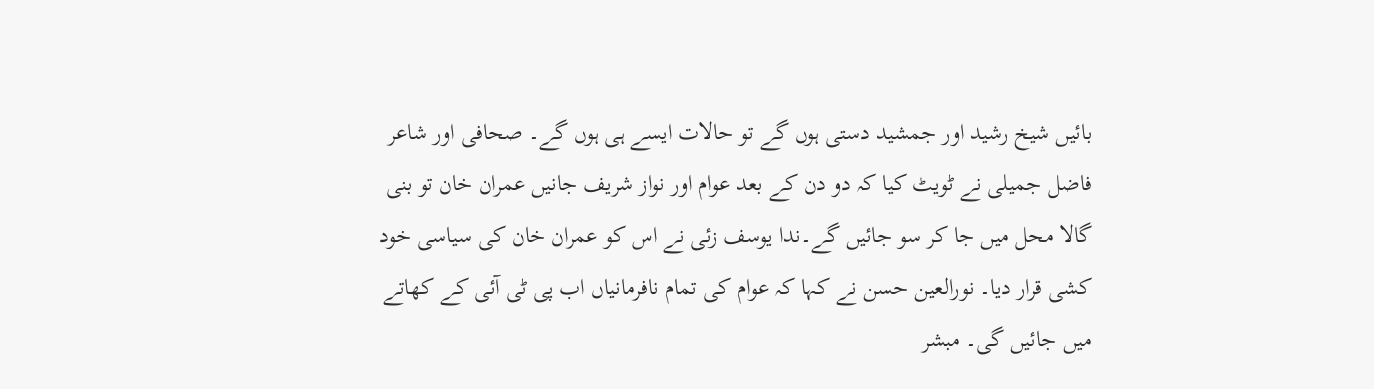بائیں شیخ رشید اور جمشید دستی ہوں گے تو حالات ایسے ہی ہوں گے۔ صحافی اور شاعر فاضل جمیلی نے ٹویٹ کیا کہ دو دن کے بعد عوام اور نواز شریف جانیں عمران خان تو بنی گالا محل میں جا کر سو جائیں گے۔ندا یوسف زئی نے اس کو عمران خان کی سیاسی خود کشی قرار دیا۔ نورالعین حسن نے کہا کہ عوام کی تمام نافرمانیاں اب پی ٹی آئی کے کھاتے میں جائیں گی۔ مبشر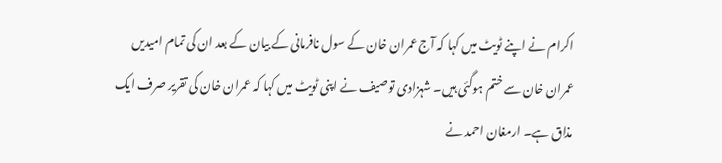اکرام نے اپنے ٹویٹ میں کہا کہ آج عمران خان کے سول نافرمانی کے بیان کے بعد ان کی تمام امیدیں عمران خان سے ختم ہوگئی ہیں۔ شہزادی توصیف نے اپنی ٹویٹ میں کہا کہ عمران خان کی تقریر صرف ایک مذاق ہے۔ ارمغان احمد نے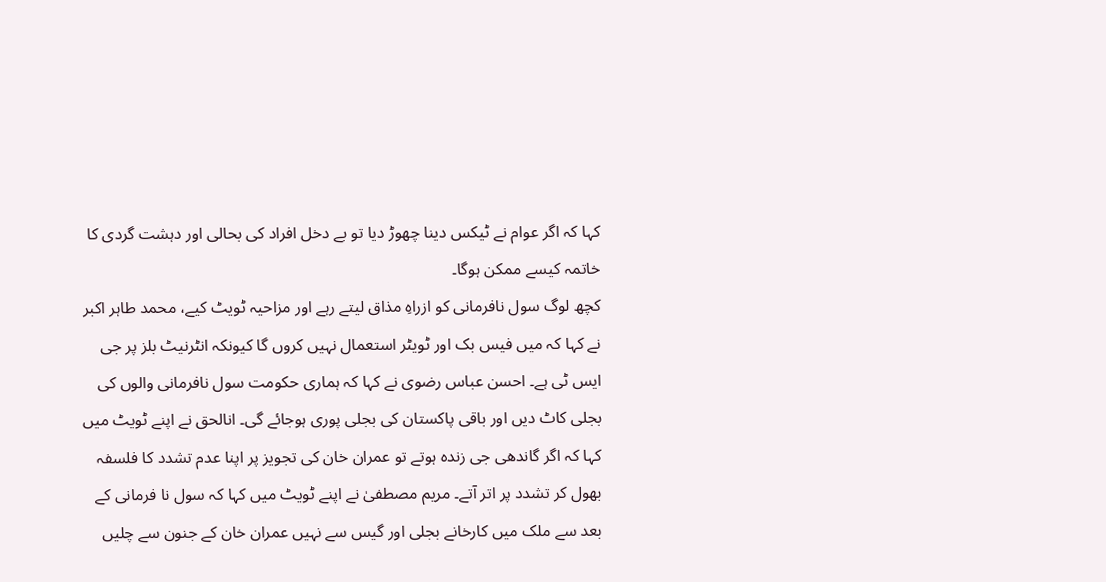کہا کہ اگر عوام نے ٹیکس دینا چھوڑ دیا تو بے دخل افراد کی بحالی اور دہشت گردی کا خاتمہ کیسے ممکن ہوگا۔
کچھ لوگ سول نافرمانی کو ازراہِ مذاق لیتے رہے اور مزاحیہ ٹویٹ کیے، محمد طاہر اکبر نے کہا کہ میں فیس بک اور ٹویٹر استعمال نہیں کروں گا کیونکہ انٹرنیٹ بلز پر جی ایس ٹی ہے۔ احسن عباس رضوی نے کہا کہ ہماری حکومت سول نافرمانی والوں کی بجلی کاٹ دیں اور باقی پاکستان کی بجلی پوری ہوجائے گی۔ انالحق نے اپنے ٹویٹ میں کہا کہ اگر گاندھی جی زندہ ہوتے تو عمران خان کی تجویز پر اپنا عدم تشدد کا فلسفہ بھول کر تشدد پر اتر آتے۔ مریم مصطفیٰ نے اپنے ٹویٹ میں کہا کہ سول نا فرمانی کے بعد سے ملک میں کارخانے بجلی اور گیس سے نہیں عمران خان کے جنون سے چلیں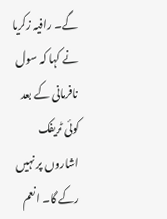گے۔ رافیہ زکریا نے کہا کہ سول نافرمانی کے بعد کوئی ٹریفک اشاروں پر نہیں رکے گا۔ انعم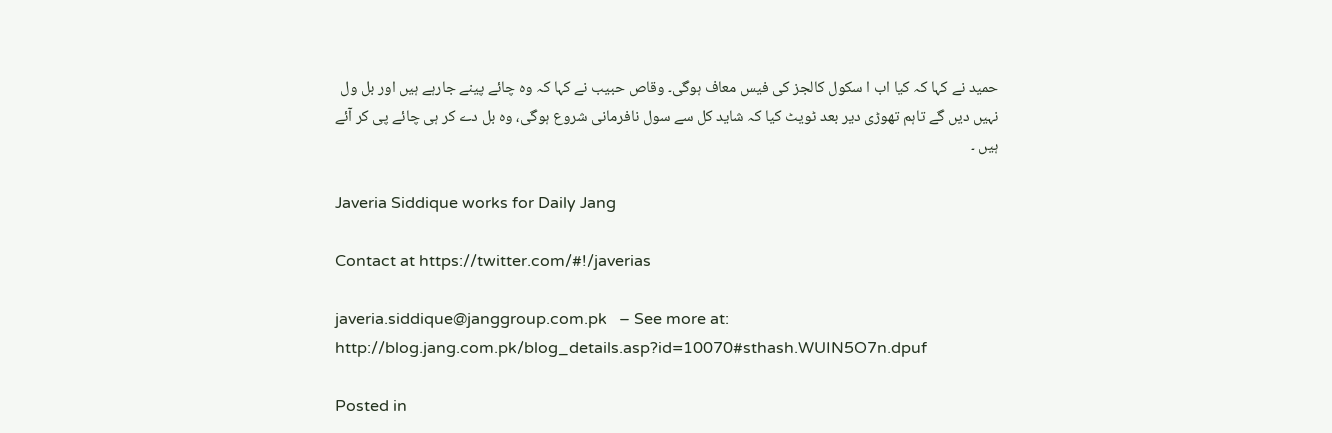حمید نے کہا کہ کیا اب ا سکول کالجز کی فیس معاف ہوگی۔ وقاص حبیب نے کہا کہ وہ چائے پینے جارہے ہیں اور بل ول نہیں دیں گے تاہم تھوڑی دیر بعد ٹویٹ کیا کہ شاید کل سے سول نافرمانی شروع ہوگی، وہ بل دے کر ہی چائے پی کر آئے ہیں ۔

Javeria Siddique works for Daily Jang

Contact at https://twitter.com/#!/javerias

javeria.siddique@janggroup.com.pk   – See more at: http://blog.jang.com.pk/blog_details.asp?id=10070#sthash.WUIN5O7n.dpuf

Posted in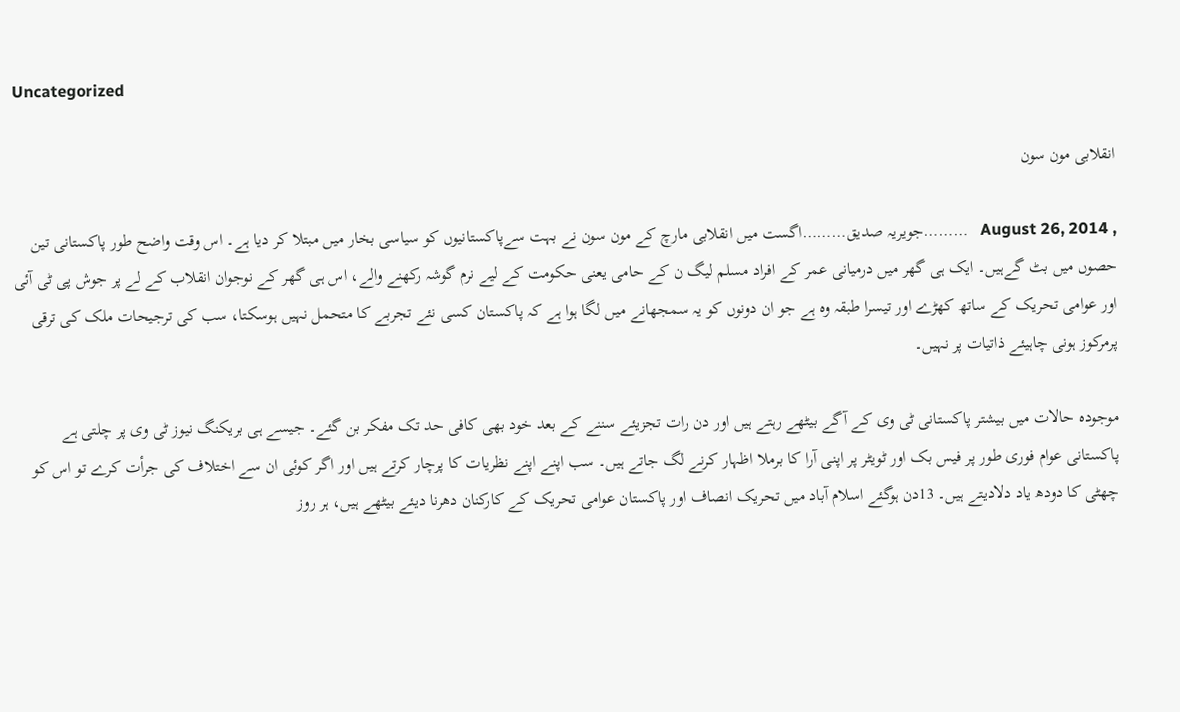Uncategorized

انقلابی مون سون

, August 26, 2014   ………جویریہ صدیق………اگست میں انقلابی مارچ کے مون سون نے بہت سےپاکستانیوں کو سیاسی بخار میں مبتلا کر دیا ہے۔ اس وقت واضح طور پاکستانی تین حصوں میں بٹ گےہیں۔ ایک ہی گھر میں درمیانی عمر کے افراد مسلم لیگ ن کے حامی یعنی حکومت کے لیے نرم گوشہ رکھنے والے، اس ہی گھر کے نوجوان انقلاب کے لے پر جوش پی ٹی آئی اور عوامی تحریک کے ساتھ کھڑے اور تیسرا طبقہ وہ ہے جو ان دونوں کو یہ سمجھانے میں لگا ہوا ہے کہ پاکستان کسی نئے تجربے کا متحمل نہیں ہوسکتا، سب کی ترجیحات ملک کی ترقی پرمرکوز ہونی چاہیئے ذاتیات پر نہیں۔

موجودہ حالات میں بیشتر پاکستانی ٹی وی کے آگے بیٹھے رہتے ہیں اور دن رات تجزیئے سننے کے بعد خود بھی کافی حد تک مفکر بن گئے۔ جیسے ہی بریکنگ نیوز ٹی وی پر چلتی ہے پاکستانی عوام فوری طور پر فیس بک اور ٹویٹر پر اپنی آرا کا برملا اظہار کرنے لگ جاتے ہیں۔ سب اپنے اپنے نظریات کا پرچار کرتے ہیں اور اگر کوئی ان سے اختلاف کی جرأت کرے تو اس کو چھٹی کا دودھ یاد دلادیتے ہیں۔ 13دن ہوگئے اسلام آباد میں تحریک انصاف اور پاکستان عوامی تحریک کے کارکنان دھرنا دیئے بیٹھے ہیں، ہر روز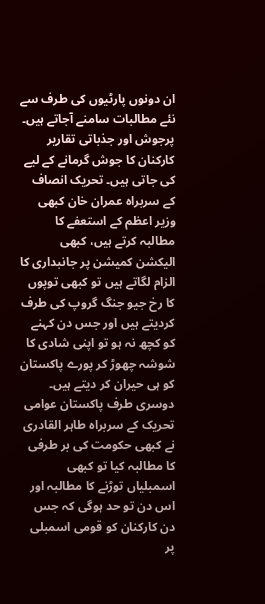ان دونوں پارٹیوں کی طرف سے نئے مطالبات سامنے آجاتے ہیں۔ پرجوش اور جذباتی تقاریر کارکنان کا جوش گرمانے کے لیے کی جاتی ہیں۔ تحریک انصاف کے سربراہ عمران خان کبھی وزیر اعظم کے استعفے کا مطالبہ کرتے ہیں، کبھی الیکشن کمیشن پر جانبداری کا الزام لگاتے ہیں تو کبھی توپوں کا رخ جیو جنگ گروپ کی طرف کردیتے ہیں اور جس دن کہنے کو کچھ نہ ہو تو اپنی شادی کا شوشہ چھوڑ کر پورے پاکستان کو ہی حیران کر دیتے ہیں۔ دوسری طرف پاکستان عوامی تحریک کے سربراہ طاہر القادری نے کبھی حکومت کی بر طرفی کا مطالبہ کیا تو کبھی اسمبلیاں توڑنے کا مطالبہ اور اس دن تو حد ہوگی کہ جس دن کارکنان کو قومی اسمبلی پر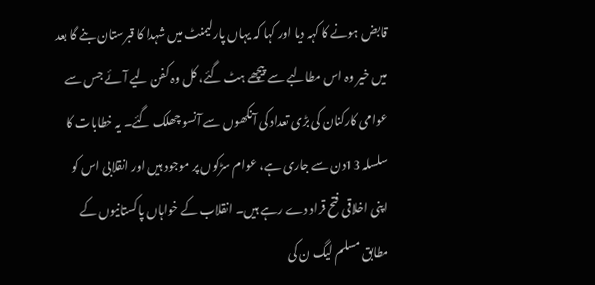قابض ہونے کا کہہ دیا اور کہا کہ یہاں پارلیمنٹ میں شہدا کا قبرستان بنے گا بعد میں خیر وہ اس مطالبے سے پیچھے ہٹ گئے، کل وہ کفن لیے آئے جس سے عوامی کارکنان کی بڑی تعداد کی آنکھوں سے آنسو چھلک گئے۔ یہ خطابات کا سلسلہ 13دن سے جاری ہے، عوام سڑکوں پر موجود ہیں اور انقلابی اس کو اپنی اخلاقی فتح قراد دے رہے ہیں۔ انقلاب کے خواہاں پاکستانیوں کے مطابق مسلم لیگ ن کی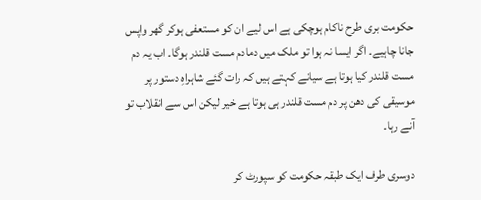حکومت بری طرح ناکام ہوچکی ہے اس لیے ان کو مستعفی ہوکر گھر واپس جانا چاہیے۔ اگر ایسا نہ ہوا تو ملک میں دمادم مست قلندر ہوگا۔ اب یہ دم مست قلندر کیا ہوتا ہے سیانے کہتے ہیں کہ رات گئے شاہراہِ دستور پر موسیقی کی دھن پر دم مست قلندر ہی ہوتا ہے خیر لیکن اس سے انقلاب تو آنے رہا۔

دوسری طرف ایک طبقہ حکومت کو سپورٹ کر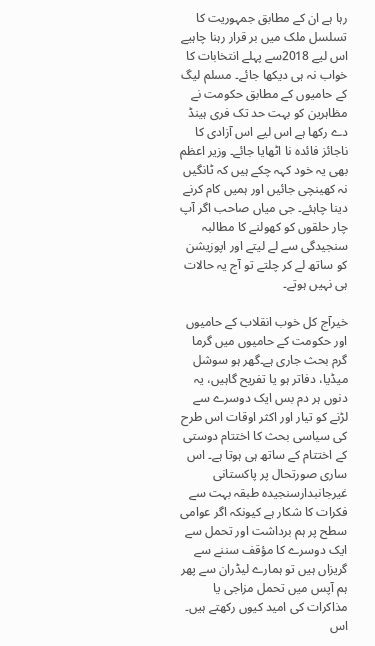رہا ہے ان کے مطابق جمہوریت کا تسلسل ملک میں بر قرار رہنا چاہیے اس لیے 2018سے پہلے انتخابات کا خواب نہ ہی دیکھا جائے۔ مسلم لیگ کے حامیوں کے مطابق حکومت نے مظاہرین کو بہت حد تک فری ہینڈ دے رکھا ہے اس لیے اس آزادی کا ناجائز فائدہ نا اٹھایا جائے۔ وزیر اعظم بھی یہ خود کہہ چکے ہیں کہ ٹانگیں نہ کھینچی جائیں اور ہمیں کام کرنے دینا چاہئے۔ جی میاں صاحب اگر آپ چار حلقوں کو کھولنے کا مطالبہ سنجیدگی سے لے لیتے اور اپوزیشن کو ساتھ لے کر چلتے تو آج یہ حالات ہی نہیں ہوتے۔

خیرآج کل خوب انقلاب کے حامیوں اور حکومت کے حامیوں میں گرما گرم بحث جاری ہے۔گھر ہو سوشل میڈیا، دفاتر ہو یا تفریح گاہیں، یہ دنوں ہر دم بس ایک دوسرے سے لڑنے کو تیار اور اکثر اوقات اس طرح کی سیاسی بحث کا اختتام دوستی کے اختتام کے ساتھ ہی ہوتا ہے۔ اس ساری صورتحال پر پاکستانی غیرجانبدارسنجیدہ طبقہ بہت سے فکرات کا شکار ہے کیونکہ اگر عوامی سطح پر ہم برداشت اور تحمل سے ایک دوسرے کا مؤقف سننے سے گریزاں ہیں تو ہمارے لیڈران سے پھر ہم آپس میں تحمل مزاجی یا مذاکرات کی امید کیوں رکھتے ہیں۔ اس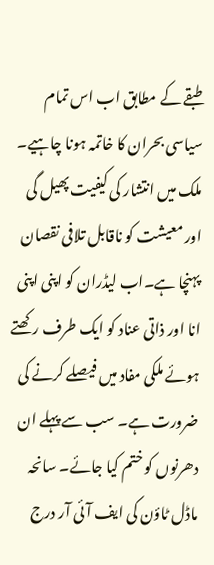طبقے کے مطابق اب اس تمام سیاسی بحران کا خاتمہ ہونا چاہیے۔ ملک میں انتشار کی کیفیت پھیل گی اور معیشت کو ناقابل تلافی نقصان پہنچا ہے۔اب لیڈران کو اپنی اپنی انا اور ذاتی عناد کو ایک طرف رکھتے ہوئے ملکی مفاد میں فیصلے کرنے کی ضرورت ہے۔ سب سے پہلے ان دھرنوں کو ختم کیا جائے۔ سانحہ ماڈل ٹاؤن کی ایف آئی آر درج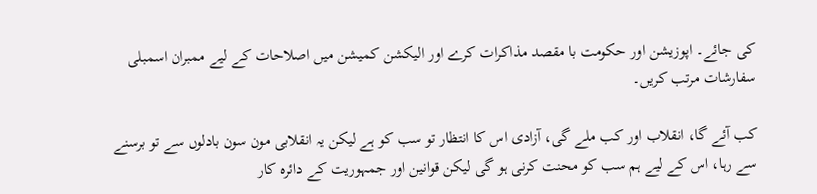کی جائے۔ اپوزیشن اور حکومت با مقصد مذاکرات کرے اور الیکشن کمیشن میں اصلاحات کے لیے ممبران اسمبلی سفارشات مرتب کریں۔

کب آئے گا، انقلاب اور کب ملے گی، آزادی اس کا انتظار تو سب کو ہے لیکن یہ انقلابی مون سون بادلوں سے تو برسنے سے رہا، اس کے لیے ہم سب کو محنت کرنی ہو گی لیکن قوانین اور جمہوریت کے دائرہ کار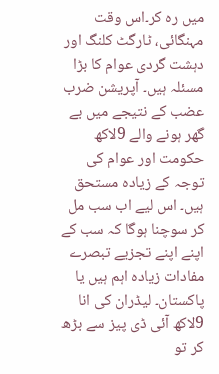میں رہ کر۔اس وقت مہنگائی، ٹارگٹ کلنگ اور دہشت گردی عوام کا بڑا مسئلہ ہیں۔ آپریشن ضرب عضب کے نتیجے میں بے گھر ہونے والے 9لاکھ حکومت اور عوام کی توجہ کے زیادہ مستحق ہیں۔ اس لیے اب سب مل کر سوچنا ہوگا کہ سب کے اپنے اپنے تجزیے تبصرے مفادات زیادہ اہم ہیں یا پاکستان۔ لیڈران کی انا 9لاکھ آئی ڈی پیز سے بڑھ کر تو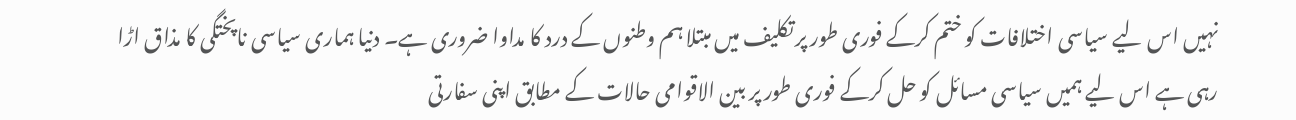نہیں اس لیے سیاسی اختلافات کو ختم کرکے فوری طور پر تکلیف میں مبتلا ہم وطنوں کے درد کا مداوا ضروری ہے۔ دنیا ہماری سیاسی ناپختگی کا مذاق اڑا رہی ہے اس لیے ہمیں سیاسی مسائل کو حل کرکے فوری طور پر بین الاقوامی حالات کے مطابق اپنی سفارتی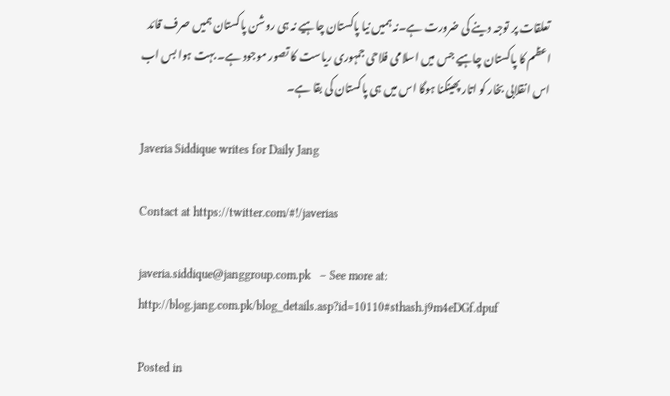تعلقات پر توجہ دینے کی ضرورت ہے۔نہ ہمیں نیا پاکستان چاہیے نہ ہی روشن پاکستان ہمیں صرف قائد اعظم کا پاکستان چاہیے جس میں اسلامی فلاحی جمہوری ریاست کا تصور موجود ہے۔ بہت ہوا بس اب اس انقلابی بخار کو اتار پھینکنا ہوگا اس میں ہی پاکستان کی بقا ہے۔

Javeria Siddique writes for Daily Jang

Contact at https://twitter.com/#!/javerias

javeria.siddique@janggroup.com.pk   – See more at: http://blog.jang.com.pk/blog_details.asp?id=10110#sthash.j9m4eDGf.dpuf

Posted in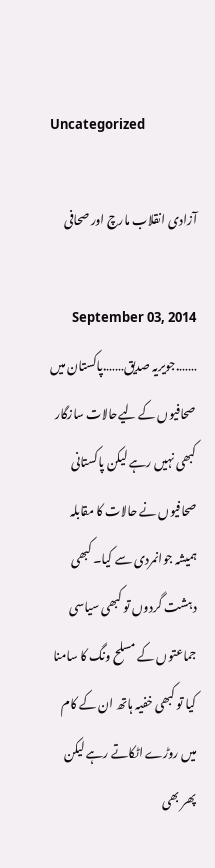Uncategorized

آزادی انقلاب مارچ اور صحافی

September 03, 2014   …….جویریہ صدیق…….پاکستان میں صحافیوں کے لیےحالات سازگار کبھی نہیں رہے لیکن پاکستانی صحافیوں نے حالات کا مقابلہ ہمیشہ جوانمردی سے کیا۔ کبھی دہشت گردوں تو کبھی سیاسی جماعتوں کے مسلح ونگ کا سامنا کیا تو کبھی خفیہ ہاتھ ان کے کام میں روڑے اٹکاتے رہے لیکن پھر بھی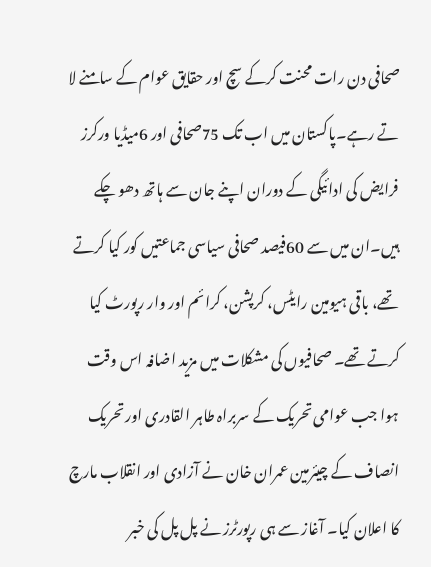صحافی دن رات محنت کرکے سچ اور حقایق عوام کے سامنے لا تے رہے۔پاکستان میں اب تک 75صحافی اور 6میڈیا ورکرز فرایض کی ادائیگی کے دوران اپنے جان سے ہاتھ دھو چکے ہیں۔ان میں سے 60فیصد صحافی سیاسی جماعتیں کور کیا کرتے تھے، باقی ہیومین رایٹس، کرپشن، کرائم اور وار رپورٹ کیا کرتے تھے۔ صحافیوں کی مشکلات میں مزید اضافہ اس وقت ہوا جب عوامی تحریک کے سربراہ طاہر القادری اور تحریک انصاف کے چیئرمین عمران خان نے آزادی اور انقلاب مارچ کا اعلان کیا۔ آغاز سے ہی رپورٹرز نے پل پل کی خبر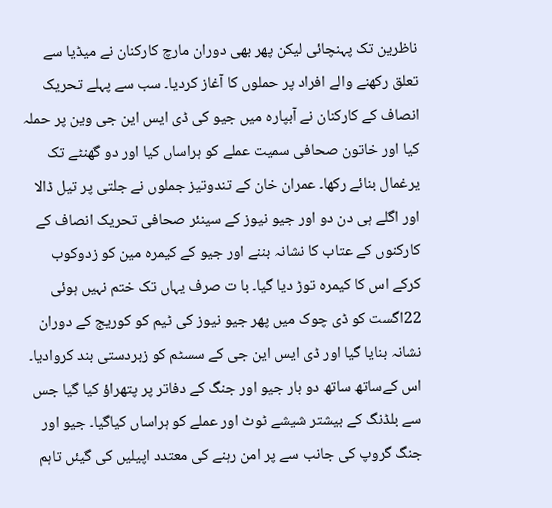ناظرین تک پہنچائی لیکن پھر بھی دوران مارچ کارکنان نے میڈیا سے تعلق رکھنے والے افراد پر حملوں کا آغاز کردیا۔ سب سے پہلے تحریک انصاف کے کارکنان نے آبپارہ میں جیو کی ڈی ایس این جی وین پر حملہ کیا اور خاتون صحافی سمیت عملے کو ہراساں کیا اور دو گھنٹے تک یرغمال بنائے رکھا۔ عمران خان کے تندوتیز جملوں نے جلتی پر تیل ڈالا اور اگلے ہی دن دو اور جیو نیوز کے سینئر صحافی تحریک انصاف کے کارکنوں کے عتاب کا نشانہ بننے اور جیو کے کیمرہ مین کو زدوکوب کرکے اس کا کیمرہ توڑ دیا گیا۔ با ت صرف یہاں تک ختم نہیں ہوئی 22اگست کو ڈی چوک میں پھر جیو نیوز کی ٹیم کو کوریج کے دوران نشانہ بنایا گیا اور ڈی ایس این جی کے سسٹم کو زبردستی بند کروادیا۔ اس کےساتھ ساتھ دو بار جیو اور جنگ کے دفاتر پر پتھراؤ کیا گیا جس سے بلڈنگ کے بیشتر شیشے ٹوٹ اور عملے کو ہراساں کیاگیا۔ جیو اور جنگ گروپ کی جانب سے پر امن رہنے کی معتدد اپیلیں کی گیئں تاہم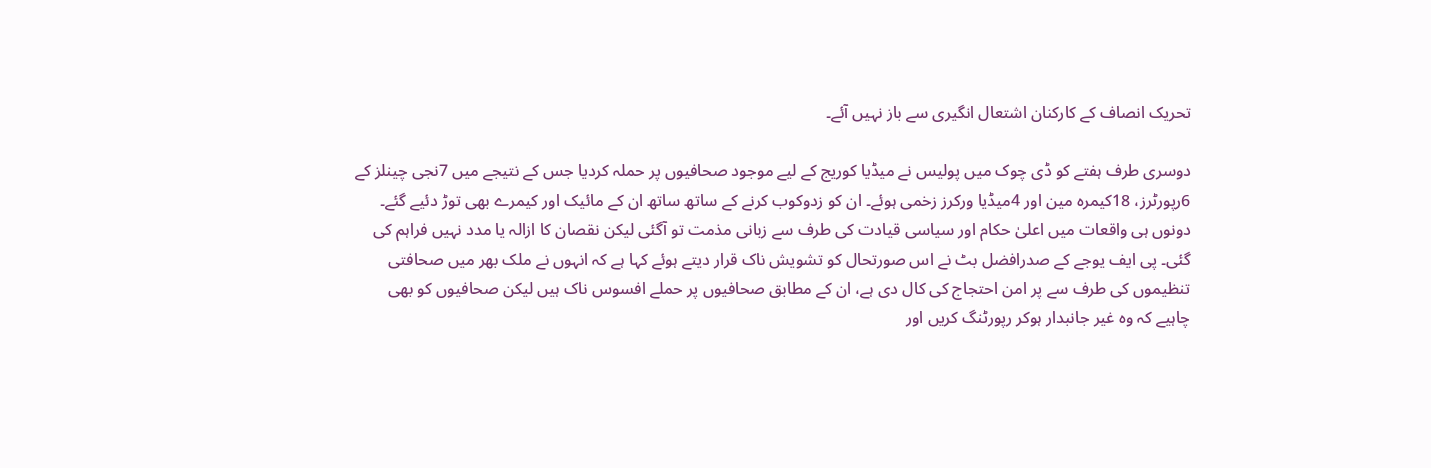تحریک انصاف کے کارکنان اشتعال انگیری سے باز نہیں آئے۔

دوسری طرف ہفتے کو ڈی چوک میں پولیس نے میڈیا کوریج کے لیے موجود صحافیوں پر حملہ کردیا جس کے نتیجے میں 7نجی چینلز کے 6رپورٹرز، 18کیمرہ مین اور 4میڈیا ورکرز زخمی ہوئے۔ ان کو زدوکوب کرنے کے ساتھ ساتھ ان کے مائیک اور کیمرے بھی توڑ دئیے گئے۔ دونوں ہی واقعات میں اعلیٰ حکام اور سیاسی قیادت کی طرف سے زبانی مذمت تو آگئی لیکن نقصان کا ازالہ یا مدد نہیں فراہم کی گئی۔ پی ایف یوجے کے صدرافضل بٹ نے اس صورتحال کو تشویش ناک قرار دیتے ہوئے کہا ہے کہ انہوں نے ملک بھر میں صحافتی تنظیموں کی طرف سے پر امن احتجاج کی کال دی ہے، ان کے مطابق صحافیوں پر حملے افسوس ناک ہیں لیکن صحافیوں کو بھی چاہیے کہ وہ غیر جانبدار ہوکر رپورٹنگ کریں اور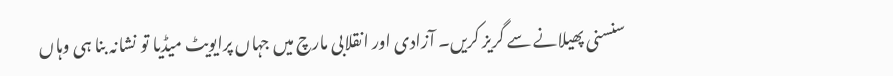سنسنی پھیلانے سے گریز کریں۔ آزادی اور انقلابی مارچ میں جہاں پرایویٹ میڈیا تو نشانہ بنا ہی وہاں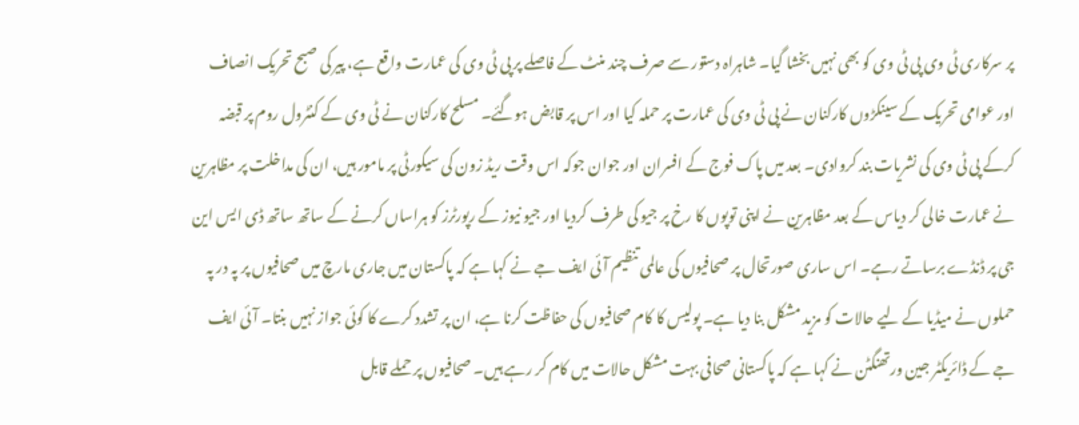پر سرکاری ٹی وی پی ٹی وی کو بھی نہیں بخشا گیا۔ شاہراہ دستور سے صرف چند منٹ کے فاصلے پر پی ٹی وی کی عمارت واقع ہے، پیر کی صبح تحریک انصاف اور عوامی تحریک کے سینکڑوں کارکنان نے پی ٹی وی کی عمارت پر حملہ کیا اور اس پر قابض ہوگئے۔ مسلح کارکنان نے ٹی وی کے کنٹرول روم پر قبضہ کرکے پی ٹی وی کی نشریات بند کروادی۔ بعد میں پاک فوج کے افسران اور جوان جوکہ اس وقت ریڈ زون کی سیکورٹی پر مامور ہیں، ان کی مداخلت پر مظاہرین نے عمارت خالی کر دیاس کے بعد مظاہرین نے اپنی توپوں کا رخ پر جیو کی طرف کردیا اور جیو نیوز کے رپورٹرز کو ہراساں کرنے کے ساتھ ساتھ ڈی ایس این جی پر ڈنڈے برساتے رہے۔ اس ساری صورتحال پر صحافیوں کی عالمی تنظیم آئی ایف جے نے کہا ہے کہ پاکستان میں جاری مارچ میں صحافیوں پر پہ در پہ حملوں نے میڈیا کے لیے حالات کو مزید مشکل بنا دیا ہے۔ پولیس کا کام صحافیوں کی حفاظت کرنا ہے، ان پر تشدد کرے کا کوئی جواز نہیں بنتا۔ آئی ایف جے کے ڈائریکٹر جین ورتھنگٹن نے کہا ہے کہ پاکستانی صحافی بہت مشکل حالات میں کام کر رہے ہیں۔ صحافیوں پر حملے قابل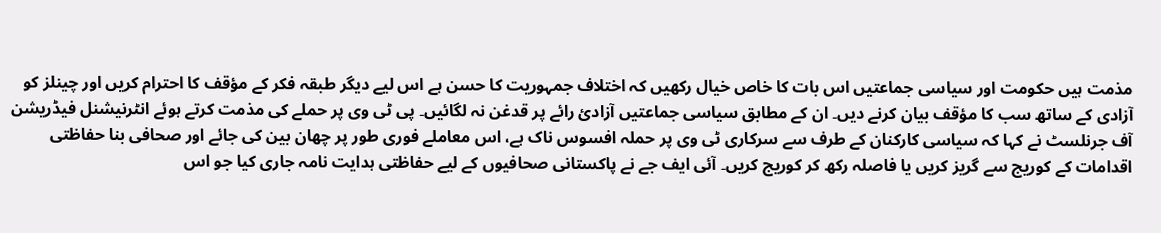مذمت ہیں حکومت اور سیاسی جماعتیں اس بات کا خاص خیال رکھیں کہ اختلاف جمہوریت کا حسن ہے اس لیے دیگر طبقہ فکر کے مؤقف کا احترام کریں اور چینلز کو آزادی کے ساتھ سب کا مؤقف بیان کرنے دیں۔ ان کے مطابق سیاسی جماعتیں آزادیٔ رائے پر قدغن نہ لگائیں۔ پی ٹی وی پر حملے کی مذمت کرتے ہوئے انٹرنیشنل فیڈریشن آف جرنلسٹ نے کہا کہ سیاسی کارکنان کے طرف سے سرکاری ٹی وی پر حملہ افسوس ناک ہے، اس معاملے فوری طور پر چھان بین کی جائے اور صحافی بنا حفاظتی اقدامات کے کوریج سے گریز کریں یا فاصلہ رکھ کر کوریج کریں۔ آئی ایف جے نے پاکستانی صحافیوں کے لیے حفاظتی ہدایت نامہ جاری کیا جو اس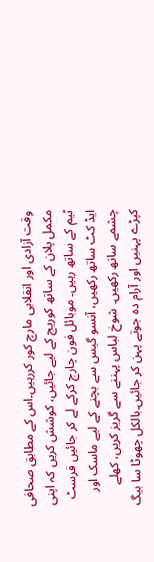وقت آزادی اور انقلابی مارچ کور کررہیں۔اس کے مطابق صحافی مکمل پلان کے ساتھ کوریج کے لیے جائیں، کوشش کریں کہ اپنی ٹیم کے ساتھ رہیں۔ موبائل فون چارج کرکے لے کر جائیں فرسٹ ایڈ کٹ ساتھ رکھیں، آنسو گیس سے بچنے کے لیے ماسک اور چشمے ساتھ رکھیں۔ شوخ لباس پہننے سے گریز کریں، کھلے کپڑے پہنیں اور آرام دہ جوتے پہن کر جائیں۔بالکل چھوٹا سا بیگ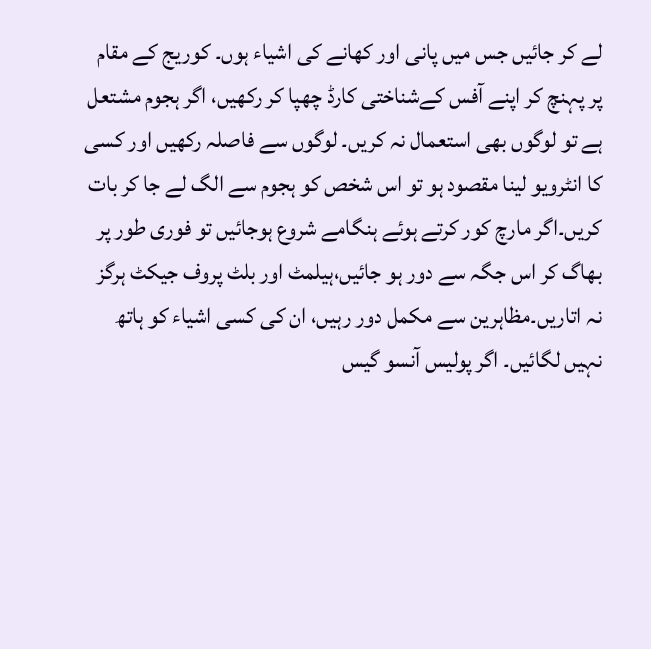لے کر جائیں جس میں پانی اور کھانے کی اشیاء ہوں۔ کوریج کے مقام پر پہنچ کر اپنے آفس کےشناختی کارڈ چھپا کر رکھیں، اگر ہجوم مشتعل ہے تو لوگوں بھی استعمال نہ کریں۔ لوگوں سے فاصلہ رکھیں اور کسی کا انٹرویو لینا مقصود ہو تو اس شخص کو ہجوم سے الگ لے جا کر بات کریں۔اگر مارچ کور کرتے ہوئے ہنگامے شروع ہوجائیں تو فوری طور پر بھاگ کر اس جگہ سے دور ہو جائیں،ہیلمٹ اور بلٹ پروف جیکٹ ہرگز نہ اتاریں۔مظاہرین سے مکمل دور رہیں، ان کی کسی اشیاء کو ہاتھ نہیں لگائیں۔ اگر پولیس آنسو گیس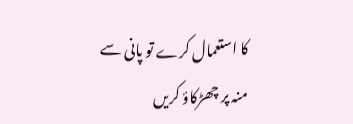کا استعمال کرے تو پانی سے منہ پر چھڑکاؤ کریں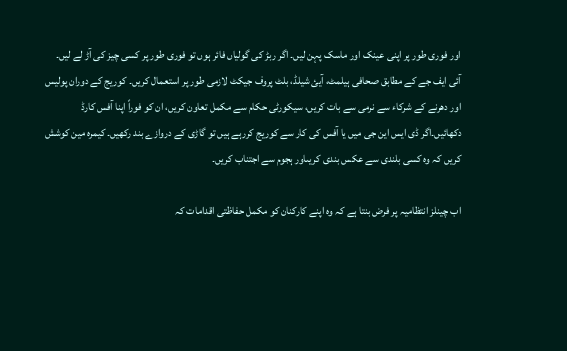اور فوری طور پر اپنی عینک اور ماسک پہن لیں۔ اگر ربڑ کی گولیاں فائر ہوں تو فوری طور پر کسی چیز کی آڑ لے لیں۔ آئی ایف جے کے مطابق صحافی ہیلمٹ، آیئ شیلڈ، بلٹ پروف جیکٹ لازمی طور پر استعمال کریں۔ کوریج کے دوران پولیس اور دھرنے کے شرکاء سے نرمی سے بات کریں، سیکورٹی حکام سے مکمل تعاون کریں، ان کو فوراً اپنا آفس کارڈ دکھائیں۔اگر ڈی ایس این جی میں یا آفس کی کار سے کوریج کررہے ہیں تو گاڑی کے دروازے بند رکھیں۔ کیمرہ مین کوشش کریں کہ وہ کسی بلندی سے عکس بندی کریںاور ہجوم سے اجتناب کریں۔

اب چینلز انتظامیہ پر فرض بنتا ہے کہ وہ اپنے کارکنان کو مکمل حفاظتی اقدامات کہ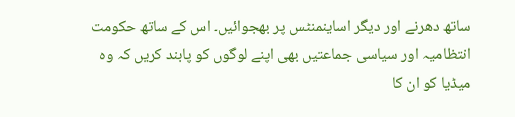ساتھ دھرنے اور دیگر اساینمنٹس پر بھجوائیں۔ اس کے ساتھ حکومت انتظامیہ اور سیاسی جماعتیں بھی اپنے لوگوں کو پابند کریں کہ وہ میڈیا کو ان کا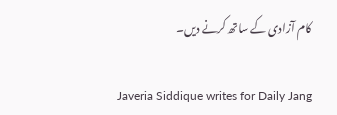کام آزادی کے ساتھ کرنے دیں۔

Javeria Siddique writes for Daily Jang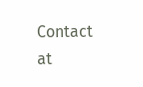Contact at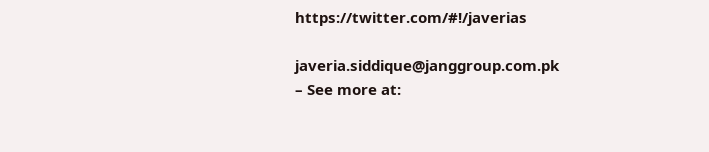https://twitter.com/#!/javerias

javeria.siddique@janggroup.com.pk
– See more at: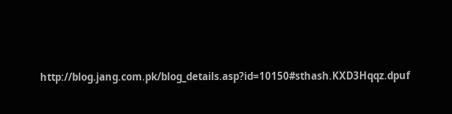http://blog.jang.com.pk/blog_details.asp?id=10150#sthash.KXD3Hqqz.dpuf